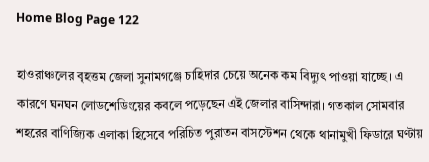Home Blog Page 122

হাওরাঞ্চলের বৃহত্তম জেলা সুনামগঞ্জে চাহিদার চেয়ে অনেক কম বিদ্যুৎ পাওয়া যাচ্ছে। এ কারণে ঘনঘন লোডশেডিংয়ের কবলে পড়েছেন এই জেলার বাসিন্দারা। গতকাল সোমবার শহরের বাণিজ্যিক এলাকা হিসেবে পরিচিত পুরাতন বাসস্টেশন থেকে থানামুখী ফিডারে ঘণ্টায়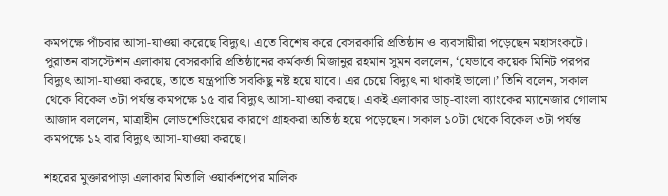কমপক্ষে পাঁচবার আসা-যাওয়া করেছে বিদ্যুৎ। এতে বিশেষ করে বেসরকারি প্রতিষ্ঠান ও ব্যবসায়ীরা পড়েছেন মহাসংকটে।
পুরাতন বাসস্টেশন এলাকায় বেসরকারি প্রতিষ্ঠানের কর্মকর্তা মিজানুর রহমান সুমন বললেন, ‘যেভাবে কয়েক মিনিট পরপর বিদ্যুৎ আসা-যাওয়া করছে, তাতে যন্ত্রপাতি সবকিছু নষ্ট হয়ে যাবে। এর চেয়ে বিদ্যুৎ না থাকাই ভালো।’ তিনি বলেন, সকাল থেকে বিকেল ৩টা পর্যন্ত কমপক্ষে ১৫ বার বিদ্যুৎ আসা-যাওয়া করছে। একই এলাকার ডাচ্‌-বাংলা ব্যাংকের ম্যানেজার গোলাম আজাদ বললেন, মাত্রাহীন লোডশেডিংয়ের কারণে গ্রাহকরা অতিষ্ঠ হয়ে পড়েছেন। সকাল ১০টা থেকে বিকেল ৩টা পর্যন্ত কমপক্ষে ১২ বার বিদ্যুৎ আসা-যাওয়া করছে।

শহরের মুক্তারপাড়া এলাকার মিতালি ওয়ার্কশপের মালিক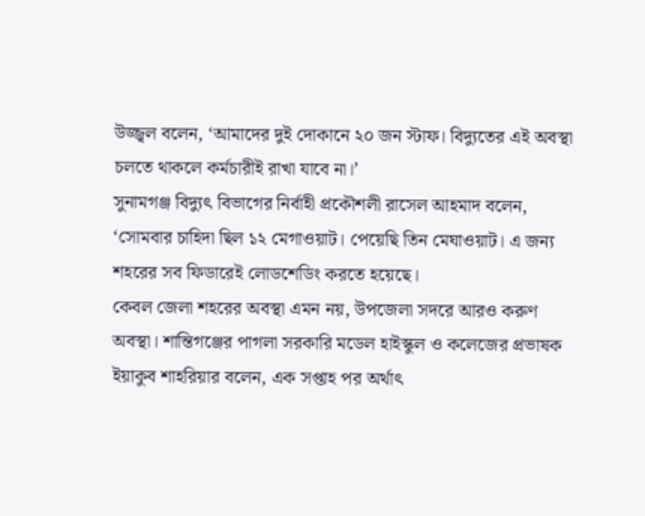উজ্জ্বল বলেন, ‘আমাদের দুই দোকানে ২০ জন স্টাফ। বিদ্যুতের এই অবস্থা চলতে থাকলে কর্মচারীই রাখা যাবে না।’
সুনামগঞ্জ বিদ্যুৎ বিভাগের নির্বাহী প্রকৌশলী রাসেল আহমাদ বলেন, ‘সোমবার চাহিদা ছিল ১২ মেগাওয়াট। পেয়েছি তিন মেঘাওয়াট। এ জন্য  শহরের সব ফিডারেই লোডশেডিং করতে হয়েছে।
কেবল জেলা শহরের অবস্থা এমন নয়, উপজেলা সদরে আরও করুণ অবস্থা। শান্তিগঞ্জের পাগলা সরকারি মডেল হাইস্কুল ও কলেজের প্রভাষক ইয়াকুব শাহরিয়ার বলেন, এক সপ্তাহ পর অর্থাৎ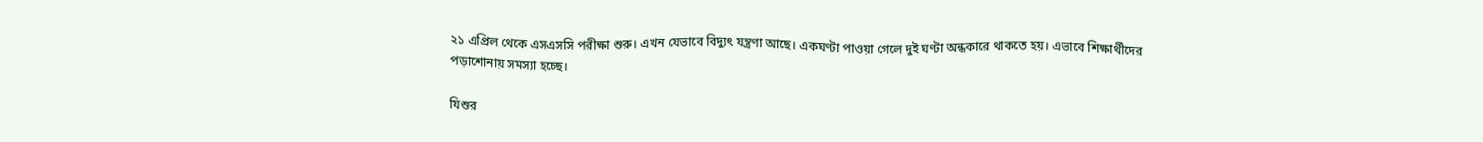২১ এপ্রিল থেকে এসএসসি পরীক্ষা শুরু। এখন যেভাবে বিদ্যুৎ যন্ত্রণা আছে। একঘণ্টা পাওয়া গেলে দুই ঘণ্টা অন্ধকারে থাকতে হয়। এভাবে শিক্ষার্থীদের পড়াশোনায় সমস্যা হচ্ছে।

যিশুর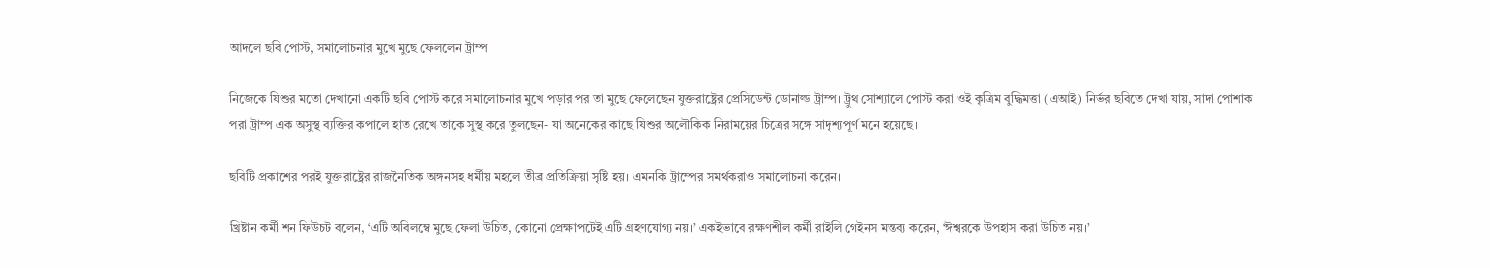আদলে ছবি পোস্ট, সমালোচনার মুখে মুছে ফেললেন ট্রাম্প

নিজেকে যিশুর মতো দেখানো একটি ছবি পোস্ট করে সমালোচনার মুখে পড়ার পর তা মুছে ফেলেছেন যুক্তরাষ্ট্রের প্রেসিডেন্ট ডোনাল্ড ট্রাম্প। ট্রুথ সোশ্যালে পোস্ট করা ওই কৃত্রিম বুদ্ধিমত্তা (এআই) নির্ভর ছবিতে দেখা যায়, সাদা পোশাক পরা ট্রাম্প এক অসুস্থ ব্যক্তির কপালে হাত রেখে তাকে সুস্থ করে তুলছেন- যা অনেকের কাছে যিশুর অলৌকিক নিরাময়ের চিত্রের সঙ্গে সাদৃশ্যপূর্ণ মনে হয়েছে।

ছবিটি প্রকাশের পরই যুক্তরাষ্ট্রের রাজনৈতিক অঙ্গনসহ ধর্মীয় মহলে তীব্র প্রতিক্রিয়া সৃষ্টি হয়। এমনকি ট্রাম্পের সমর্থকরাও সমালোচনা করেন।

খ্রিষ্টান কর্মী শন ফিউচট বলেন, ‘এটি অবিলম্বে মুছে ফেলা উচিত, কোনো প্রেক্ষাপটেই এটি গ্রহণযোগ্য নয়।’ একইভাবে রক্ষণশীল কর্মী রাইলি গেইনস মন্তব্য করেন, ‘ঈশ্বরকে উপহাস করা উচিত নয়।’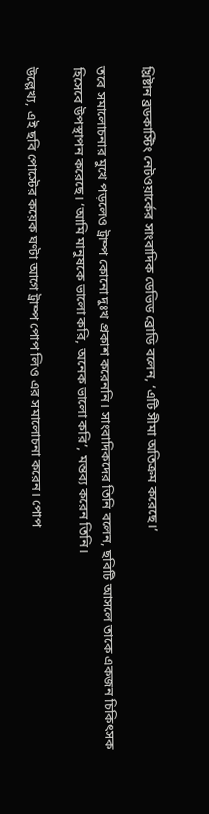খ্রিষ্টান ব্রডকাস্টিং নেটওয়ার্কের সাংবাদিক ডেভিড ব্রোডি বলেন, ‘এটি সীমা অতিক্রম করেছে।’

তবে সমালোচনার মুখে পড়লেও ট্রাম্প কোনো দুঃখ প্রকাশ করেননি। সাংবাদিকদের তিনি বলেন, ছবিটি আসলে তাকে একজন চিকিৎসক হিসেবে উপস্থাপন করেছে। ‘আমি মানুষকে ভালো করি, অনেক ভালো করি’, মন্তব্য করেন তিনি।

উল্লেখ্য, এই ছবি পোস্টের কয়েক ঘণ্টা আগে ট্রাম্প পোপ লিও এর সমালোচনা করেন। পোপ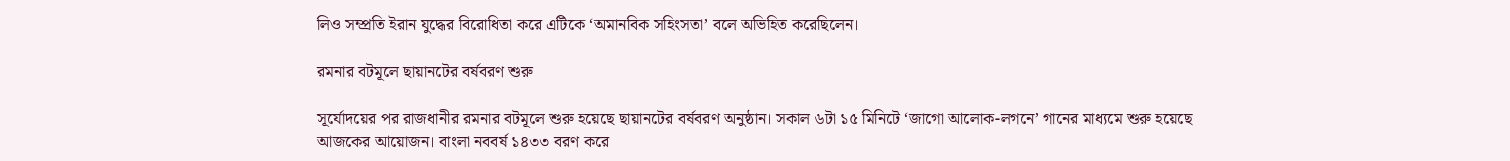লিও সম্প্রতি ইরান যুদ্ধের বিরোধিতা করে এটিকে ‘অমানবিক সহিংসতা’ বলে অভিহিত করেছিলেন।

রমনার বটমূলে ছায়ানটের বর্ষবরণ শুরু

সূর্যোদয়ের পর রাজধানীর রমনার বটমূলে শুরু হয়েছে ছায়ানটের বর্ষবরণ অনুষ্ঠান। সকাল ৬টা ১৫ মিনিটে ‘জাগো আলোক-লগনে’ গানের মাধ্যমে শুরু হয়েছে আজকের আয়োজন। বাংলা নববর্ষ ১৪৩৩ বরণ করে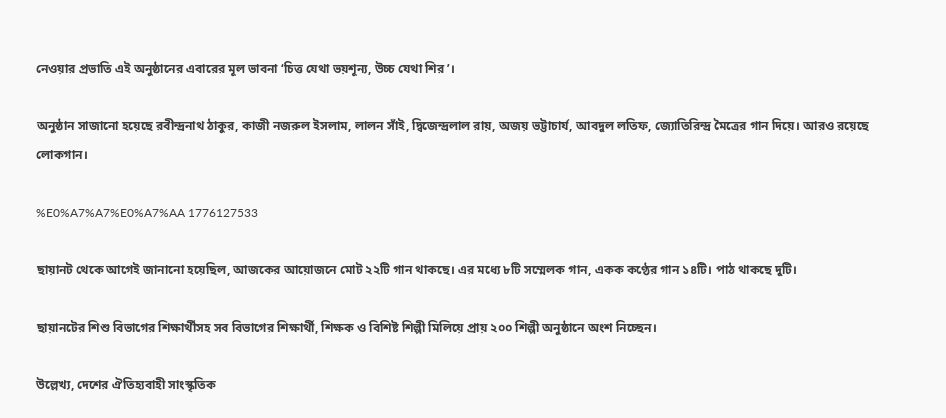নেওয়ার প্রভাতি এই অনুষ্ঠানের এবারের মূল ভাবনা ‘চিত্ত যেথা ভয়শূন্য, উচ্চ যেথা শির’।

অনুষ্ঠান সাজানো হয়েছে রবীন্দ্রনাথ ঠাকুর, কাজী নজরুল ইসলাম, লালন সাঁই, দ্বিজেন্দ্রলাল রায়, অজয় ভট্টাচার্য, আবদুল লতিফ, জ্যোতিরিন্দ্র মৈত্রের গান দিয়ে। আরও রয়েছে লোকগান।

%E0%A7%A7%E0%A7%AA 1776127533

ছায়ানট থেকে আগেই জানানো হয়েছিল, আজকের আয়োজনে মোট ২২টি গান থাকছে। এর মধ্যে ৮টি সম্মেলক গান, একক কণ্ঠের গান ১৪টি। পাঠ থাকছে দুটি।

ছায়ানটের শিশু বিভাগের শিক্ষার্থীসহ সব বিভাগের শিক্ষার্থী, শিক্ষক ও বিশিষ্ট শিল্পী মিলিয়ে প্রায় ২০০ শিল্পী অনুষ্ঠানে অংশ নিচ্ছেন।

উল্লেখ্য, দেশের ঐতিহ্যবাহী সাংস্কৃতিক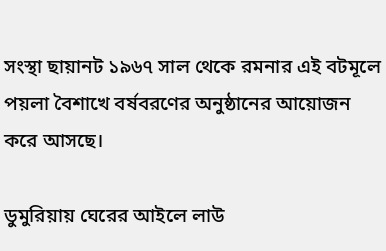সংস্থা ছায়ানট ১৯৬৭ সাল থেকে রমনার এই বটমূলে পয়লা বৈশাখে বর্ষবরণের অনুষ্ঠানের আয়োজন করে আসছে।

ডুমুরিয়ায় ঘেরের আইলে লাউ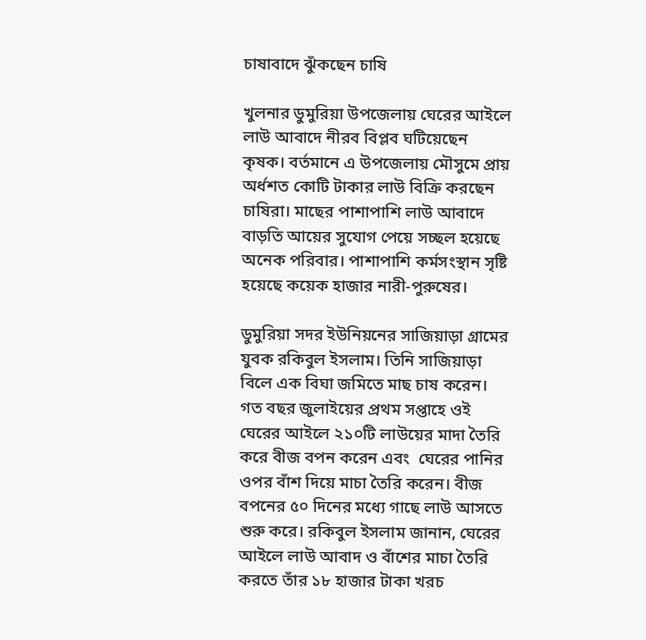চাষাবাদে ঝুঁকছেন চাষি

খুলনার ডুমুরিয়া উপজেলায় ঘেরের আইলে লাউ আবাদে নীরব বিপ্লব ঘটিয়েছেন কৃষক। বর্তমানে এ উপজেলায় মৌসুমে প্রায় অর্ধশত কোটি টাকার লাউ বিক্রি করছেন চাষিরা। মাছের পাশাপাশি লাউ আবাদে বাড়তি আয়ের সুযোগ পেয়ে সচ্ছল হয়েছে অনেক পরিবার। পাশাপাশি কর্মসংস্থান সৃষ্টি হয়েছে কয়েক হাজার নারী-পুরুষের।

ডুমুরিয়া সদর ইউনিয়নের সাজিয়াড়া গ্রামের যুবক রকিবুল ইসলাম। তিনি সাজিয়াড়া বিলে এক বিঘা জমিতে মাছ চাষ করেন। গত বছর জুলাইয়ের প্রথম সপ্তাহে ওই ঘেরের আইলে ২১০টি লাউয়ের মাদা তৈরি করে বীজ বপন করেন এবং  ঘেরের পানির ওপর বাঁশ দিয়ে মাচা তৈরি করেন। বীজ বপনের ৫০ দিনের মধ্যে গাছে লাউ আসতে শুরু করে। রকিবুল ইসলাম জানান, ঘেরের আইলে লাউ আবাদ ও বাঁশের মাচা তৈরি করতে তাঁর ১৮ হাজার টাকা খরচ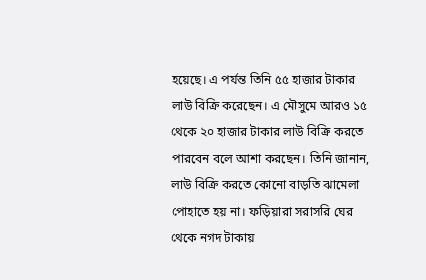হয়েছে। এ পর্যন্ত তিনি ৫৫ হাজার টাকার লাউ বিক্রি করেছেন। এ মৌসুমে আরও ১৫ থেকে ২০ হাজার টাকার লাউ বিক্রি করতে পারবেন বলে আশা করছেন। তিনি জানান, লাউ বিক্রি করতে কোনো বাড়তি ঝামেলা পোহাতে হয় না। ফড়িয়ারা সরাসরি ঘের থেকে নগদ টাকায়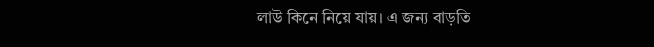লাউ কিনে নিয়ে যায়। এ জন্য বাড়তি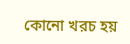কোনো খরচ হয়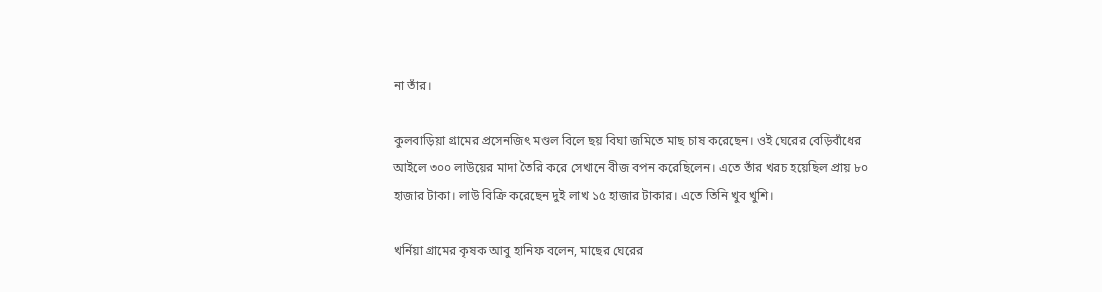না তাঁর।

কুলবাড়িয়া গ্রামের প্রসেনজিৎ মণ্ডল বিলে ছয় বিঘা জমিতে মাছ চাষ করেছেন। ওই ঘেরের বেড়িবাঁধের আইলে ৩০০ লাউয়ের মাদা তৈরি করে সেখানে বীজ বপন করেছিলেন। এতে তাঁর খরচ হয়েছিল প্রায় ৮০ হাজার টাকা। লাউ বিক্রি করেছেন দুই লাখ ১৫ হাজার টাকার। এতে তিনি খুব খুশি।

খর্নিয়া গ্রামের কৃষক আবু হানিফ বলেন, মাছের ঘেরের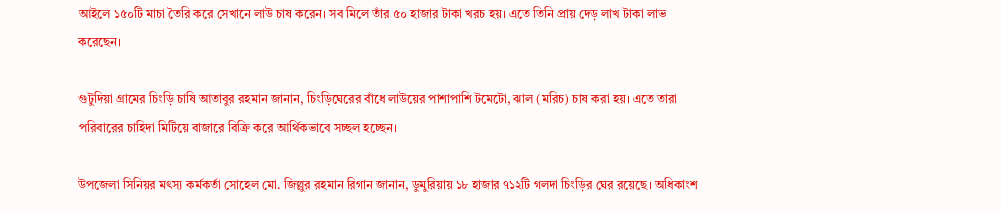আইলে ১৫০টি মাচা তৈরি করে সেখানে লাউ চাষ করেন। সব মিলে তাঁর ৫০ হাজার টাকা খরচ হয়। এতে তিনি প্রায় দেড় লাখ টাকা লাভ করেছেন।

গুটুদিয়া গ্রামের চিংড়ি চাষি আতাবুর রহমান জানান, চিংড়িঘেরের বাঁধে লাউয়ের পাশাপাশি টমেটো, ঝাল (মরিচ) চাষ করা হয়। এতে তারা পরিবারের চাহিদা মিটিয়ে বাজারে বিক্রি করে আর্থিকভাবে সচ্ছল হচ্ছেন।

উপজেলা সিনিয়র মৎস্য কর্মকর্তা সোহেল মো. জিল্লুর রহমান রিগান জানান, ডুমুরিয়ায় ১৮ হাজার ৭১২টি গলদা চিংড়ির ঘের রয়েছে। অধিকাংশ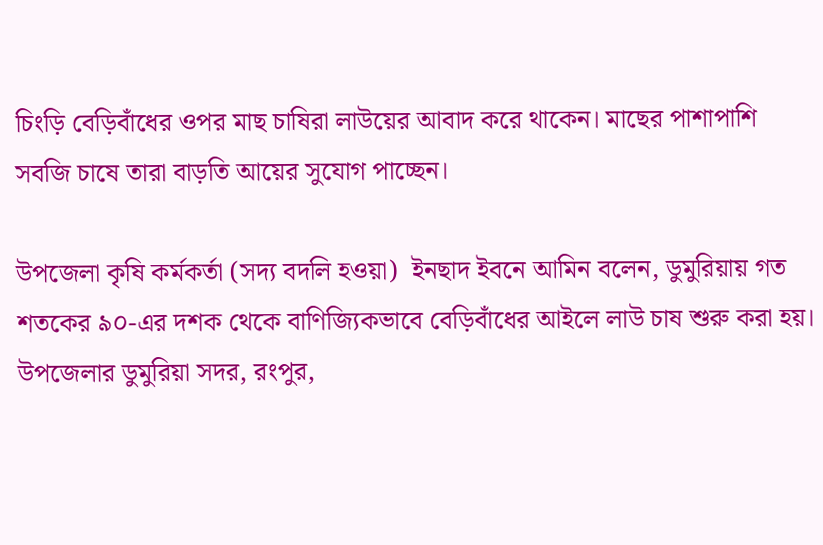চিংড়ি বেড়িবাঁধের ওপর মাছ চাষিরা লাউয়ের আবাদ করে থাকেন। মাছের পাশাপাশি সবজি চাষে তারা বাড়তি আয়ের সুযোগ পাচ্ছেন।

উপজেলা কৃষি কর্মকর্তা (সদ্য বদলি হওয়া)  ইনছাদ ইবনে আমিন বলেন, ডুমুরিয়ায় গত শতকের ৯০-এর দশক থেকে বাণিজ্যিকভাবে বেড়িবাঁধের আইলে লাউ চাষ শুরু করা হয়।  উপজেলার ডুমুরিয়া সদর, রংপুর,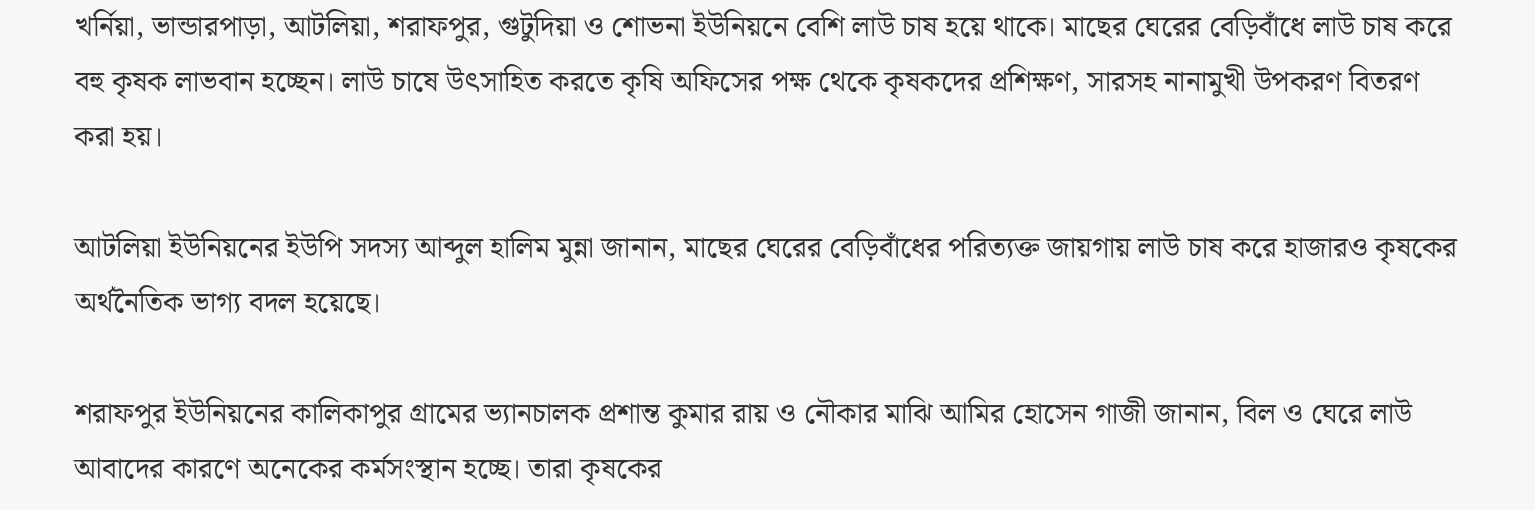খর্নিয়া, ভান্ডারপাড়া, আটলিয়া, শরাফপুর, গুটুদিয়া ও শোভনা ইউনিয়নে বেশি লাউ চাষ হয়ে থাকে। মাছের ঘেরের বেড়িবাঁধে লাউ চাষ করে বহু কৃষক লাভবান হচ্ছেন। লাউ চাষে উৎসাহিত করতে কৃষি অফিসের পক্ষ থেকে কৃষকদের প্রশিক্ষণ, সারসহ নানামুখী উপকরণ বিতরণ করা হয়।

আটলিয়া ইউনিয়নের ইউপি সদস্য আব্দুল হালিম মুন্না জানান, মাছের ঘেরের বেড়িবাঁধের পরিত্যক্ত জায়গায় লাউ চাষ করে হাজারও কৃষকের অর্থনৈতিক ভাগ্য বদল হয়েছে।

শরাফপুর ইউনিয়নের কালিকাপুর গ্রামের ভ্যানচালক প্রশান্ত কুমার রায় ও নৌকার মাঝি আমির হোসেন গাজী জানান, বিল ও ঘেরে লাউ আবাদের কারণে অনেকের কর্মসংস্থান হচ্ছে। তারা কৃষকের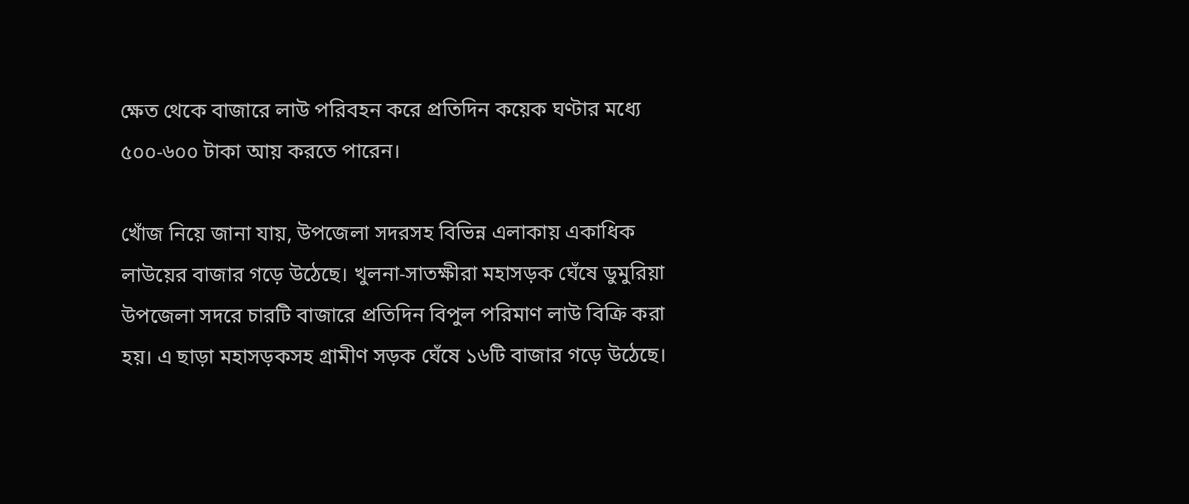ক্ষেত থেকে বাজারে লাউ পরিবহন করে প্রতিদিন কয়েক ঘণ্টার মধ্যে ৫০০-৬০০ টাকা আয় করতে পারেন।

খোঁজ নিয়ে জানা যায়, উপজেলা সদরসহ বিভিন্ন এলাকায় একাধিক লাউয়ের বাজার গড়ে উঠেছে। খুলনা-সাতক্ষীরা মহাসড়ক ঘেঁষে ডুমুরিয়া উপজেলা সদরে চারটি বাজারে প্রতিদিন বিপুল পরিমাণ লাউ বিক্রি করা হয়। এ ছাড়া মহাসড়কসহ গ্রামীণ সড়ক ঘেঁষে ১৬টি বাজার গড়ে উঠেছে।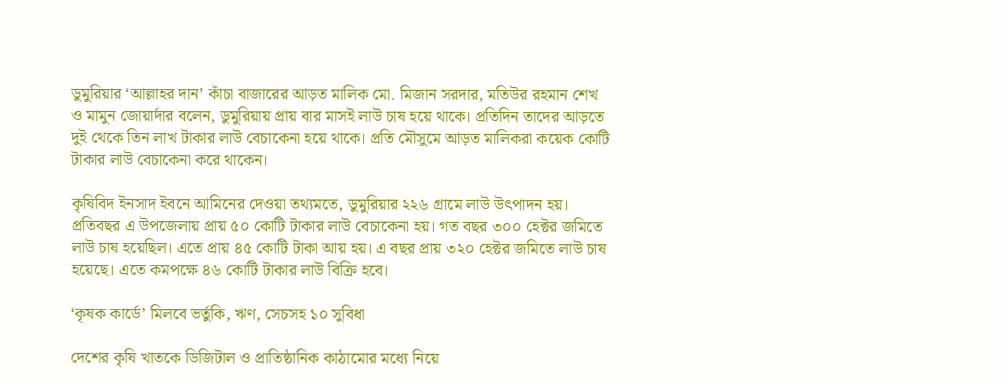ডুমুরিয়ার ‘আল্লাহর দান’ কাঁচা বাজারের আড়ত মালিক মো. মিজান সরদার, মতিউর রহমান শেখ ও মামুন জোয়ার্দার বলেন, ডুমুরিয়ায় প্রায় বার মাসই লাউ চাষ হয়ে থাকে। প্রতিদিন তাদের আড়তে দুই থেকে তিন লাখ টাকার লাউ বেচাকেনা হয়ে থাকে। প্রতি মৌসুমে আড়ত মালিকরা কয়েক কোটি টাকার লাউ বেচাকেনা করে থাকেন।

কৃষিবিদ ইনসাদ ইবনে আমিনের দেওয়া তথ্যমতে, ডুমুরিয়ার ২২৬ গ্রামে লাউ উৎপাদন হয়। প্রতিবছর এ উপজেলায় প্রায় ৫০ কোটি টাকার লাউ বেচাকেনা হয়। গত বছর ৩০০ হেক্টর জমিতে লাউ চাষ হয়েছিল। এতে প্রায় ৪৫ কোটি টাকা আয় হয়। এ বছর প্রায় ৩২০ হেক্টর জমিতে লাউ চাষ হয়েছে। এতে কমপক্ষে ৪৬ কোটি টাকার লাউ বিক্রি হবে।

‘কৃষক কার্ডে’ মিলবে ভর্তুকি, ঋণ, সেচসহ ১০ সুবিধা

দেশের কৃষি খাতকে ডিজিটাল ও প্রাতিষ্ঠানিক কাঠামোর মধ্যে নিয়ে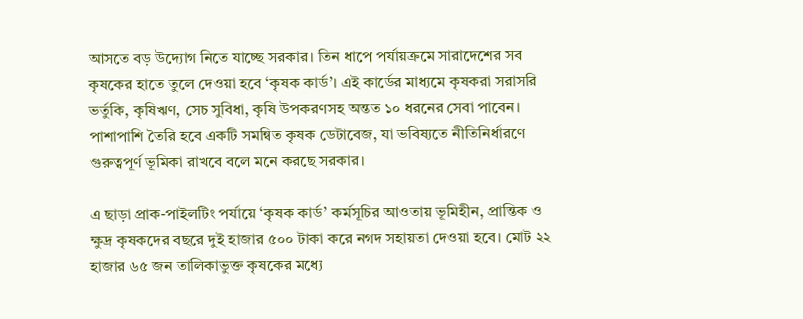আসতে বড় উদ্যোগ নিতে যাচ্ছে সরকার। তিন ধাপে পর্যায়ক্রমে সারাদেশের সব কৃষকের হাতে তুলে দেওয়া হবে ‘কৃষক কার্ড’। এই কার্ডের মাধ্যমে কৃষকরা সরাসরি ভর্তুকি, কৃষিঋণ, সেচ সুবিধা, কৃষি উপকরণসহ অন্তত ১০ ধরনের সেবা পাবেন। পাশাপাশি তৈরি হবে একটি সমন্বিত কৃষক ডেটাবেজ, যা ভবিষ্যতে নীতিনির্ধারণে গুরুত্বপূর্ণ ভূমিকা রাখবে বলে মনে করছে সরকার।

এ ছাড়া প্রাক-পাইলটিং পর্যায়ে ‘কৃষক কার্ড’ কর্মসূচির আওতায় ভূমিহীন, প্রান্তিক ও ক্ষুদ্র কৃষকদের বছরে দুই হাজার ৫০০ টাকা করে নগদ সহায়তা দেওয়া হবে। মোট ২২ হাজার ৬৫ জন তালিকাভুক্ত কৃষকের মধ্যে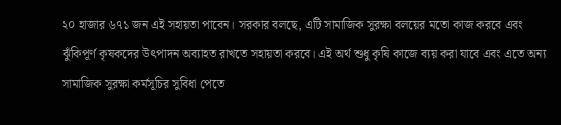২০ হাজার ৬৭১ জন এই সহায়তা পাবেন। সরকার বলছে, এটি সামাজিক সুরক্ষা বলয়ের মতো কাজ করবে এবং ঝুঁকিপূর্ণ কৃষকদের উৎপাদন অব্যাহত রাখতে সহায়তা করবে। এই অর্থ শুধু কৃষি কাজে ব্যয় করা যাবে এবং এতে অন্য সামাজিক সুরক্ষা কর্মসূচির সুবিধা পেতে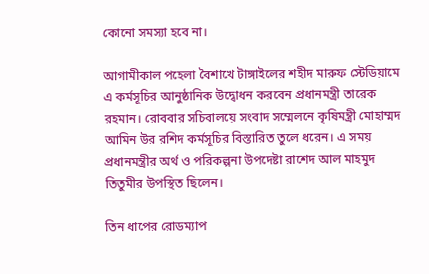কোনো সমস্যা হবে না।

আগামীকাল পহেলা বৈশাখে টাঙ্গাইলের শহীদ মারুফ স্টেডিয়ামে এ কর্মসূচির আনুষ্ঠানিক উদ্বোধন করবেন প্রধানমন্ত্রী তারেক রহমান। রোববার সচিবালয়ে সংবাদ সম্মেলনে কৃষিমন্ত্রী মোহাম্মদ আমিন উর রশিদ কর্মসূচির বিস্তারিত তুলে ধরেন। এ সময় প্রধানমন্ত্রীর অর্থ ও পরিকল্পনা উপদেষ্টা রাশেদ আল মাহমুদ তিতুমীর উপস্থিত ছিলেন।

তিন ধাপের রোডম্যাপ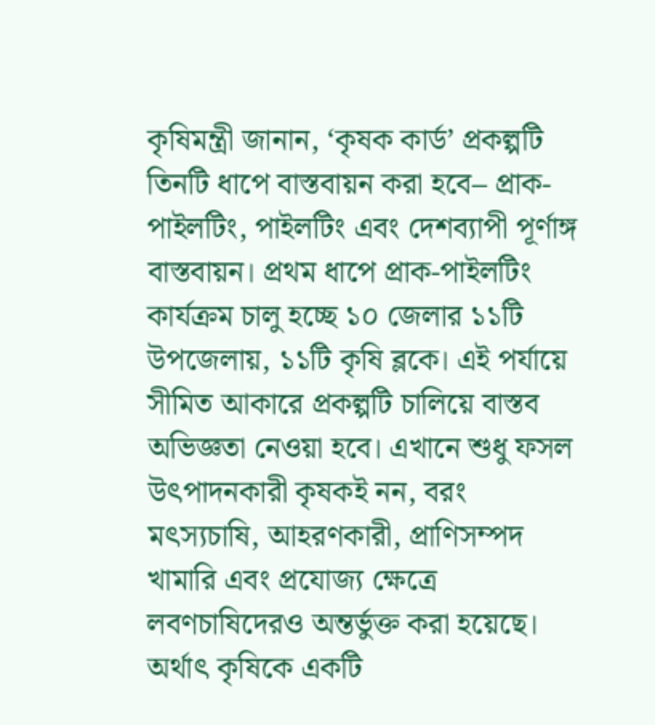কৃষিমন্ত্রী জানান, ‘কৃষক কার্ড’ প্রকল্পটি তিনটি ধাপে বাস্তবায়ন করা হবে– প্রাক-পাইলটিং, পাইলটিং এবং দেশব্যাপী পূর্ণাঙ্গ বাস্তবায়ন। প্রথম ধাপে প্রাক-পাইলটিং কার্যক্রম চালু হচ্ছে ১০ জেলার ১১টি উপজেলায়, ১১টি কৃষি ব্লকে। এই পর্যায়ে সীমিত আকারে প্রকল্পটি চালিয়ে বাস্তব অভিজ্ঞতা নেওয়া হবে। এখানে শুধু ফসল উৎপাদনকারী কৃষকই নন, বরং মৎস্যচাষি, আহরণকারী, প্রাণিসম্পদ খামারি এবং প্রযোজ্য ক্ষেত্রে লবণচাষিদেরও অন্তর্ভুক্ত করা হয়েছে। অর্থাৎ কৃষিকে একটি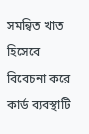সমন্বিত খাত হিসেবে বিবেচনা করে কার্ড ব্যবস্থাটি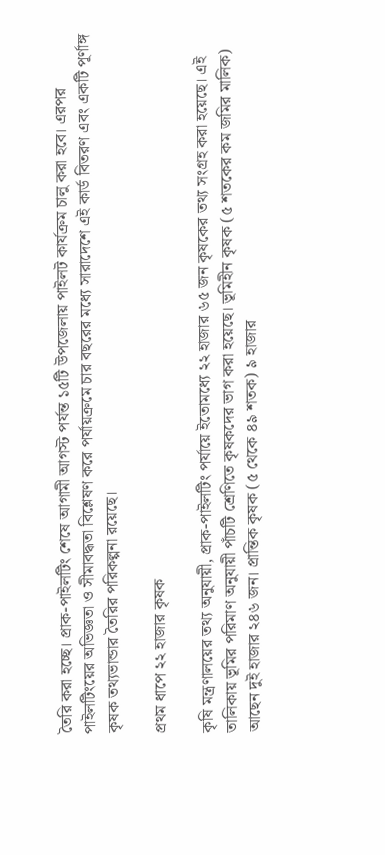তৈরি করা হচ্ছে। প্রাক-পাইলটিং শেষে আগামী আগস্ট পর্যন্ত ১৫টি উপজেলায় পাইলট কার্যক্রম চালু করা হবে। এরপর পাইলটিংয়ের অভিজ্ঞতা ও সীমাবদ্ধতা বিশ্লেষণ করে পর্যায়ক্রমে চার বছরের মধ্যে সারাদেশে এই কার্ড বিতরণ এবং একটি পূর্ণাঙ্গ কৃষক তথ্যভান্ডার তৈরির পরিকল্পনা রয়েছে।

প্রথম ধাপে ২২ হাজার কৃষক

কৃষি মন্ত্রণালয়ের তথ্য অনুযায়ী, প্রাক-পাইলটিং পর্যায়ে ইতোমধ্যে ২২ হাজার ৬৫ জন কৃষকের তথ্য সংগ্রহ করা হয়েছে। এই তালিকায় ভূমির পরিমাণ অনুযায়ী পাঁচটি শ্রেণিতে কৃষকদের ভাগ করা হয়েছে। ভূমিহীন কৃষক (৫ শতকের কম জমির মালিক) আছেন দুই হাজার ২৪৬ জন। প্রান্তিক কৃষক (৫ থেকে ৪৯ শতক) ৯ হাজার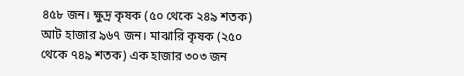৪৫৮ জন। ক্ষুদ্র কৃষক (৫০ থেকে ২৪৯ শতক) আট হাজার ৯৬৭ জন। মাঝারি কৃষক (২৫০ থেকে ৭৪৯ শতক) এক হাজার ৩০৩ জন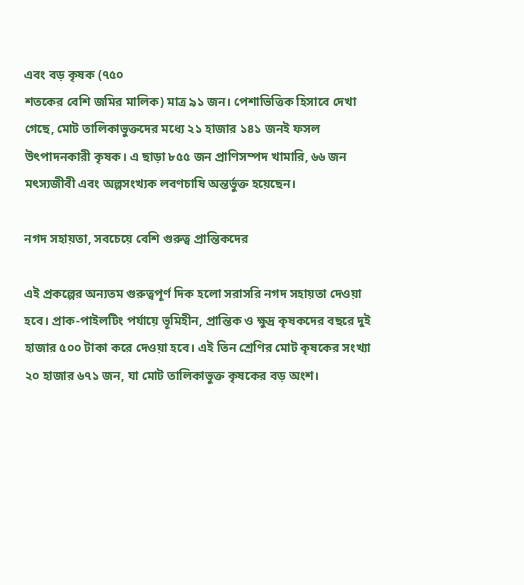এবং বড় কৃষক (৭৫০
শতকের বেশি জমির মালিক) মাত্র ৯১ জন। পেশাভিত্তিক হিসাবে দেখা গেছে, মোট তালিকাভুক্তদের মধ্যে ২১ হাজার ১৪১ জনই ফসল উৎপাদনকারী কৃষক। এ ছাড়া ৮৫৫ জন প্রাণিসম্পদ খামারি, ৬৬ জন মৎস্যজীবী এবং অল্পসংখ্যক লবণচাষি অন্তর্ভুক্ত হয়েছেন।

নগদ সহায়তা, সবচেয়ে বেশি গুরুত্ব প্রান্তিকদের

এই প্রকল্পের অন্যতম গুরুত্বপূর্ণ দিক হলো সরাসরি নগদ সহায়তা দেওয়া হবে। প্রাক-পাইলটিং পর্যায়ে ভূমিহীন, প্রান্তিক ও ক্ষুদ্র কৃষকদের বছরে দুই হাজার ৫০০ টাকা করে দেওয়া হবে। এই তিন শ্রেণির মোট কৃষকের সংখ্যা ২০ হাজার ৬৭১ জন, যা মোট তালিকাভুক্ত কৃষকের বড় অংশ।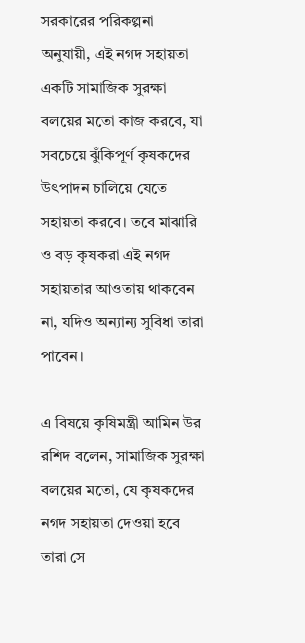সরকারের পরিকল্পনা অনুযায়ী, এই নগদ সহায়তা একটি সামাজিক সুরক্ষা বলয়ের মতো কাজ করবে, যা সবচেয়ে ঝুঁকিপূর্ণ কৃষকদের উৎপাদন চালিয়ে যেতে সহায়তা করবে। তবে মাঝারি ও বড় কৃষকরা এই নগদ সহায়তার আওতায় থাকবেন না, যদিও অন্যান্য সুবিধা তারা পাবেন।

এ বিষয়ে কৃষিমন্ত্রী আমিন উর রশিদ বলেন, সামাজিক সুরক্ষা বলয়ের মতো, যে কৃষকদের নগদ সহায়তা দেওয়া হবে তারা সে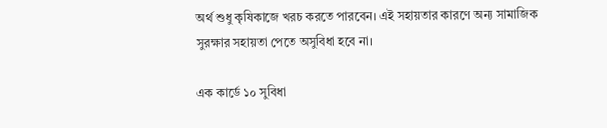অর্থ শুধু কৃষিকাজে খরচ করতে পারবেন। এই সহায়তার কারণে অন্য সামাজিক সুরক্ষার সহায়তা পেতে অসুবিধা হবে না।

এক কার্ডে ১০ সুবিধা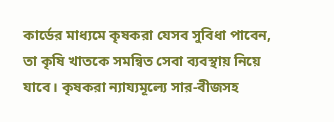কার্ডের মাধ্যমে কৃষকরা যেসব সুবিধা পাবেন, তা কৃষি খাতকে সমন্বিত সেবা ব্যবস্থায় নিয়ে যাবে। কৃষকরা ন্যায্যমূল্যে সার-বীজসহ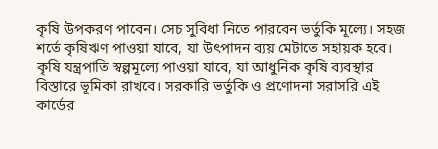কৃষি উপকরণ পাবেন। সেচ সুবিধা নিতে পারবেন ভর্তুকি মূল্যে। সহজ শর্তে কৃষিঋণ পাওয়া যাবে, যা উৎপাদন ব্যয় মেটাতে সহায়ক হবে। কৃষি যন্ত্রপাতি স্বল্পমূল্যে পাওয়া যাবে, যা আধুনিক কৃষি ব্যবস্থার বিস্তারে ভূমিকা রাখবে। সরকারি ভর্তুকি ও প্রণোদনা সরাসরি এই কার্ডের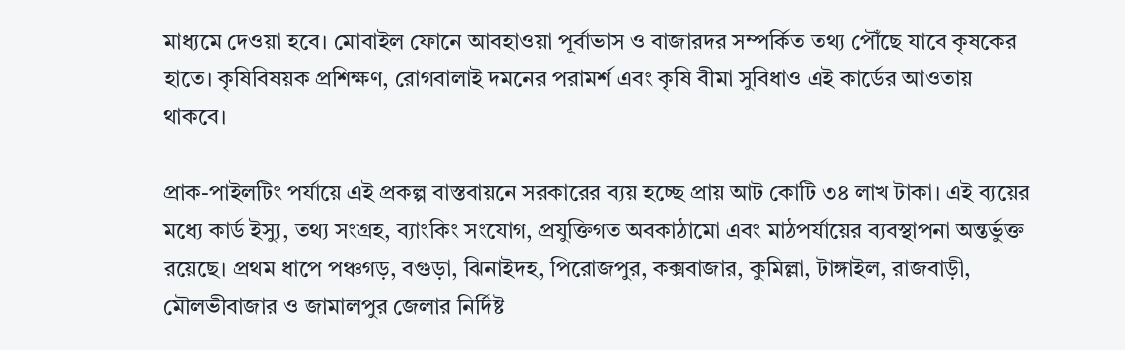মাধ্যমে দেওয়া হবে। মোবাইল ফোনে আবহাওয়া পূর্বাভাস ও বাজারদর সম্পর্কিত তথ্য পৌঁছে যাবে কৃষকের হাতে। কৃষিবিষয়ক প্রশিক্ষণ, রোগবালাই দমনের পরামর্শ এবং কৃষি বীমা সুবিধাও এই কার্ডের আওতায় থাকবে।

প্রাক-পাইলটিং পর্যায়ে এই প্রকল্প বাস্তবায়নে সরকারের ব্যয় হচ্ছে প্রায় আট কোটি ৩৪ লাখ টাকা। এই ব্যয়ের মধ্যে কার্ড ইস্যু, তথ্য সংগ্রহ, ব্যাংকিং সংযোগ, প্রযুক্তিগত অবকাঠামো এবং মাঠপর্যায়ের ব্যবস্থাপনা অন্তর্ভুক্ত রয়েছে। প্রথম ধাপে পঞ্চগড়, বগুড়া, ঝিনাইদহ, পিরোজপুর, কক্সবাজার, কুমিল্লা, টাঙ্গাইল, রাজবাড়ী, মৌলভীবাজার ও জামালপুর জেলার নির্দিষ্ট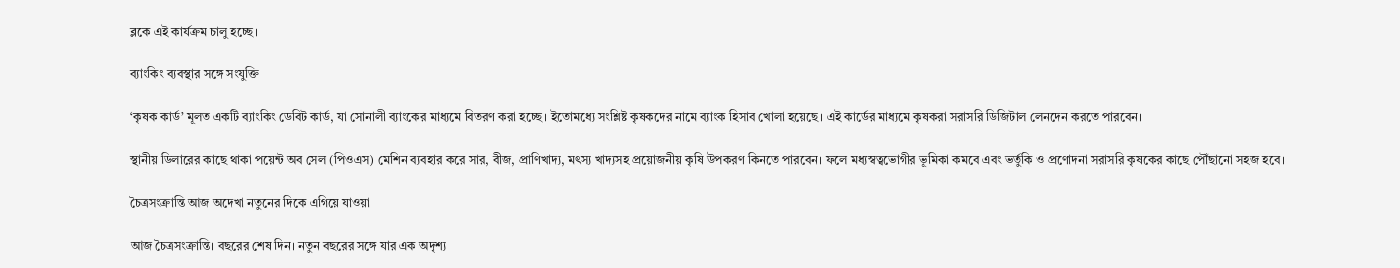ব্লকে এই কার্যক্রম চালু হচ্ছে।

ব্যাংকিং ব্যবস্থার সঙ্গে সংযুক্তি

‘কৃষক কার্ড’ মূলত একটি ব্যাংকিং ডেবিট কার্ড, যা সোনালী ব্যাংকের মাধ্যমে বিতরণ করা হচ্ছে। ইতোমধ্যে সংশ্লিষ্ট কৃষকদের নামে ব্যাংক হিসাব খোলা হয়েছে। এই কার্ডের মাধ্যমে কৃষকরা সরাসরি ডিজিটাল লেনদেন করতে পারবেন।

স্থানীয় ডিলারের কাছে থাকা পয়েন্ট অব সেল (পিওএস) মেশিন ব্যবহার করে সার, বীজ, প্রাণিখাদ্য, মৎস্য খাদ্যসহ প্রয়োজনীয় কৃষি উপকরণ কিনতে পারবেন। ফলে মধ্যস্বত্বভোগীর ভূমিকা কমবে এবং ভর্তুকি ও প্রণোদনা সরাসরি কৃষকের কাছে পৌঁছানো সহজ হবে।

চৈত্রসংক্রান্তি আজ অদেখা নতুনের দিকে এগিয়ে যাওয়া

আজ চৈত্রসংক্রান্তি। বছরের শেষ দিন। নতুন বছরের সঙ্গে যার এক অদৃশ্য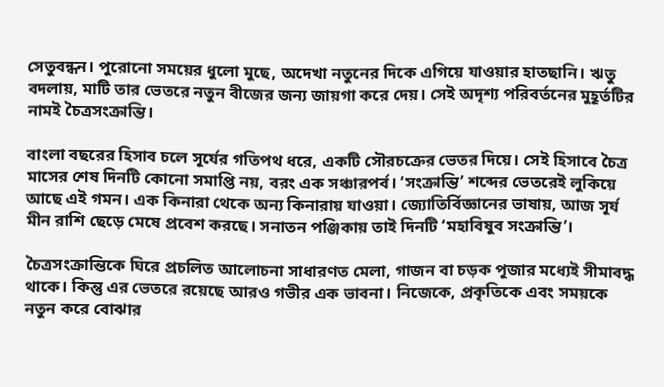সেতুবন্ধন। পুরোনো সময়ের ধুলো মুছে, অদেখা নতুনের দিকে এগিয়ে যাওয়ার হাতছানি। ঋতু বদলায়, মাটি তার ভেতরে নতুন বীজের জন্য জায়গা করে দেয়। সেই অদৃশ্য পরিবর্তনের মুহূর্তটির নামই চৈত্রসংক্রান্তি।

বাংলা বছরের হিসাব চলে সূর্যের গতিপথ ধরে, একটি সৌরচক্রের ভেতর দিয়ে। সেই হিসাবে চৈত্র মাসের শেষ দিনটি কোনো সমাপ্তি নয়, বরং এক সঞ্চারপর্ব। ‘সংক্রান্তি’ শব্দের ভেতরেই লুকিয়ে আছে এই গমন। এক কিনারা থেকে অন্য কিনারায় যাওয়া। জ্যোতির্বিজ্ঞানের ভাষায়, আজ সূর্য মীন রাশি ছেড়ে মেষে প্রবেশ করছে। সনাতন পঞ্জিকায় তাই দিনটি ‘মহাবিষুব সংক্রান্তি’।

চৈত্রসংক্রান্তিকে ঘিরে প্রচলিত আলোচনা সাধারণত মেলা, গাজন বা চড়ক পূজার মধ্যেই সীমাবদ্ধ থাকে। কিন্তু এর ভেতরে রয়েছে আরও গভীর এক ভাবনা। নিজেকে, প্রকৃতিকে এবং সময়কে নতুন করে বোঝার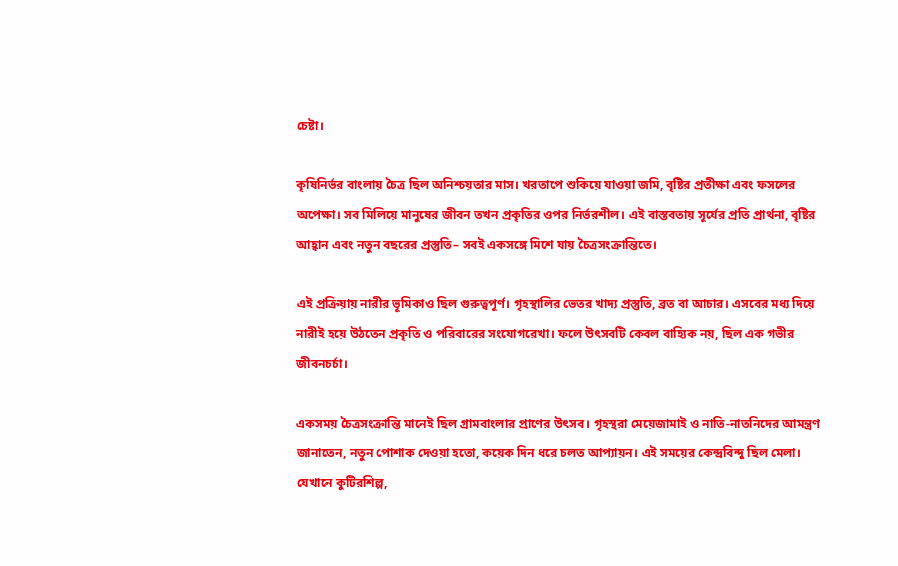চেষ্টা।

কৃষিনির্ভর বাংলায় চৈত্র ছিল অনিশ্চয়তার মাস। খরতাপে শুকিয়ে যাওয়া জমি, বৃষ্টির প্রতীক্ষা এবং ফসলের অপেক্ষা। সব মিলিয়ে মানুষের জীবন তখন প্রকৃতির ওপর নির্ভরশীল। এই বাস্তবতায় সূর্যের প্রতি প্রার্থনা, বৃষ্টির আহ্বান এবং নতুন বছরের প্রস্তুতি– সবই একসঙ্গে মিশে যায় চৈত্রসংক্রান্তিতে।

এই প্রক্রিয়ায় নারীর ভূমিকাও ছিল গুরুত্বপূর্ণ। গৃহস্থালির ভেতর খাদ্য প্রস্তুতি, ব্রত বা আচার। এসবের মধ্য দিয়ে নারীই হয়ে উঠতেন প্রকৃতি ও পরিবারের সংযোগরেখা। ফলে উৎসবটি কেবল বাহ্যিক নয়, ছিল এক গভীর জীবনচর্চা।

একসময় চৈত্রসংক্রান্তি মানেই ছিল গ্রামবাংলার প্রাণের উৎসব। গৃহস্থরা মেয়েজামাই ও নাতি-নাতনিদের আমন্ত্রণ জানাতেন, নতুন পোশাক দেওয়া হতো, কয়েক দিন ধরে চলত আপ্যায়ন। এই সময়ের কেন্দ্রবিন্দু ছিল মেলা। যেখানে কুটিরশিল্প,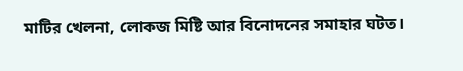মাটির খেলনা, লোকজ মিষ্টি আর বিনোদনের সমাহার ঘটত।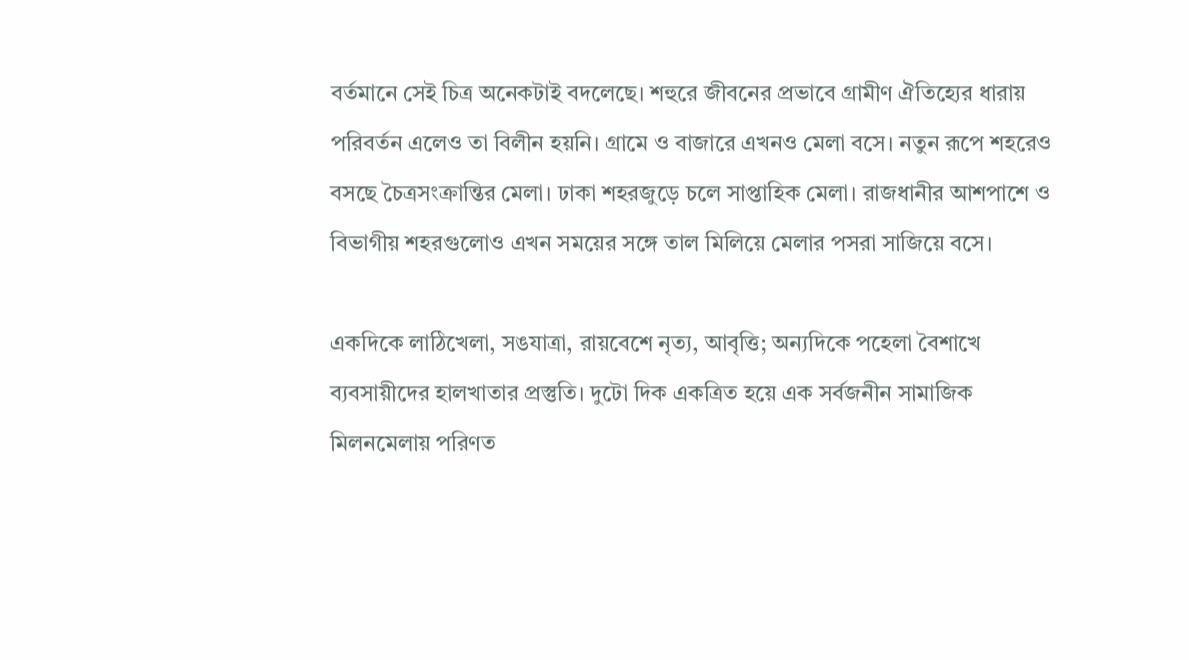বর্তমানে সেই চিত্র অনেকটাই বদলেছে। শহুরে জীবনের প্রভাবে গ্রামীণ ঐতিহ্যের ধারায় পরিবর্তন এলেও তা বিলীন হয়নি। গ্রামে ও বাজারে এখনও মেলা বসে। নতুন রূপে শহরেও বসছে চৈত্রসংক্রান্তির মেলা। ঢাকা শহরজুড়ে চলে সাপ্তাহিক মেলা। রাজধানীর আশপাশে ও বিভাগীয় শহরগুলোও এখন সময়ের সঙ্গে তাল মিলিয়ে মেলার পসরা সাজিয়ে বসে।

একদিকে লাঠিখেলা, সঙযাত্রা, রায়বেশে নৃত্য, আবৃত্তি; অন্যদিকে পহেলা বৈশাখে ব্যবসায়ীদের হালখাতার প্রস্তুতি। দুটো দিক একত্রিত হয়ে এক সর্বজনীন সামাজিক মিলনমেলায় পরিণত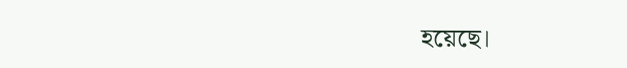হয়েছে।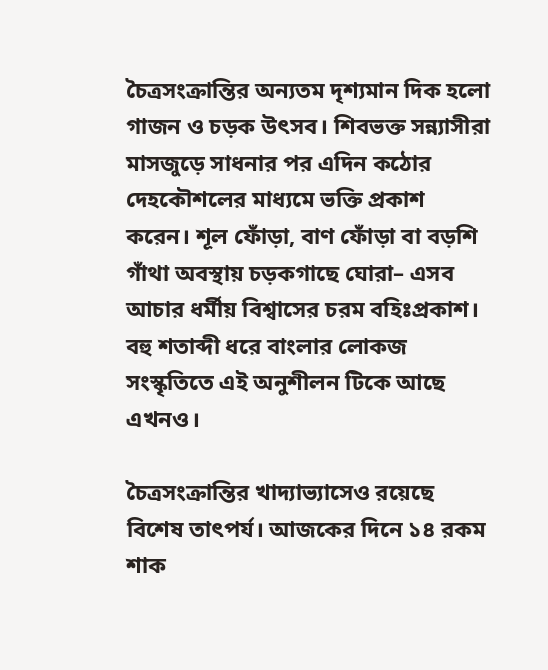চৈত্রসংক্রান্তির অন্যতম দৃশ্যমান দিক হলো গাজন ও চড়ক উৎসব। শিবভক্ত সন্ন্যাসীরা মাসজুড়ে সাধনার পর এদিন কঠোর দেহকৌশলের মাধ্যমে ভক্তি প্রকাশ করেন। শূল ফোঁড়া, বাণ ফোঁড়া বা বড়শি গাঁথা অবস্থায় চড়কগাছে ঘোরা– এসব আচার ধর্মীয় বিশ্বাসের চরম বহিঃপ্রকাশ। বহু শতাব্দী ধরে বাংলার লোকজ সংস্কৃতিতে এই অনুশীলন টিকে আছে এখনও।

চৈত্রসংক্রান্তির খাদ্যাভ্যাসেও রয়েছে বিশেষ তাৎপর্য। আজকের দিনে ১৪ রকম শাক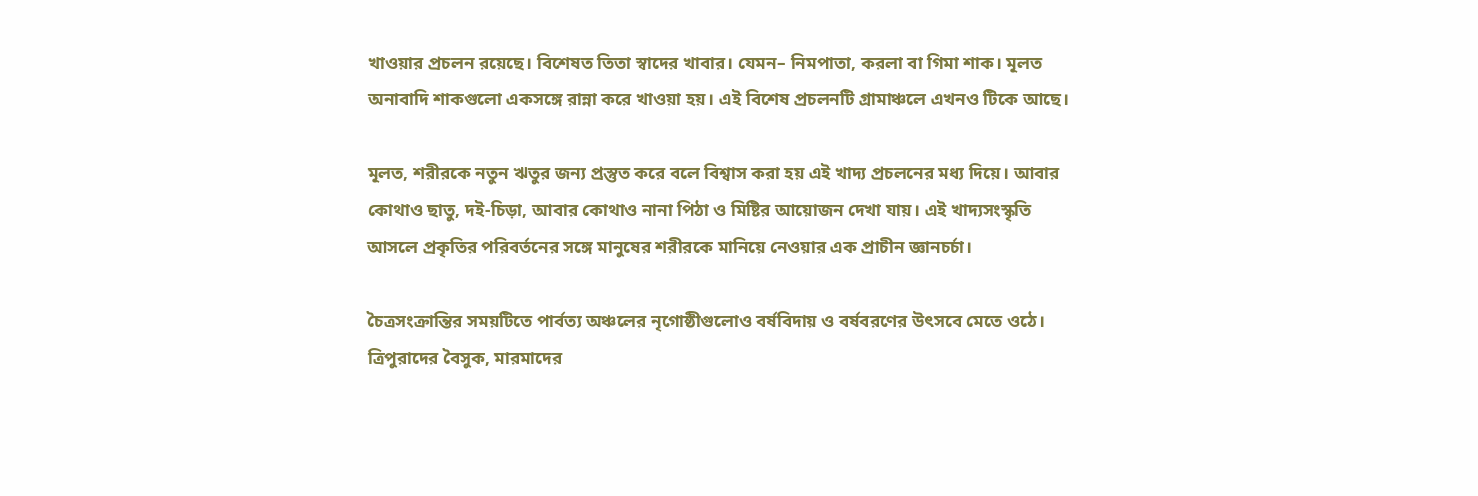খাওয়ার প্রচলন রয়েছে। বিশেষত তিতা স্বাদের খাবার। যেমন– নিমপাতা, করলা বা গিমা শাক। মূলত অনাবাদি শাকগুলো একসঙ্গে রান্না করে খাওয়া হয়। এই বিশেষ প্রচলনটি গ্রামাঞ্চলে এখনও টিকে আছে।

মূলত, শরীরকে নতুন ঋতুর জন্য প্রস্তুত করে বলে বিশ্বাস করা হয় এই খাদ্য প্রচলনের মধ্য দিয়ে। আবার কোথাও ছাতু, দই-চিড়া, আবার কোথাও নানা পিঠা ও মিষ্টির আয়োজন দেখা যায়। এই খাদ্যসংস্কৃতি আসলে প্রকৃতির পরিবর্তনের সঙ্গে মানুষের শরীরকে মানিয়ে নেওয়ার এক প্রাচীন জ্ঞানচর্চা।

চৈত্রসংক্রান্তির সময়টিতে পার্বত্য অঞ্চলের নৃগোষ্ঠীগুলোও বর্ষবিদায় ও বর্ষবরণের উৎসবে মেতে ওঠে। ত্রিপুরাদের বৈসুক, মারমাদের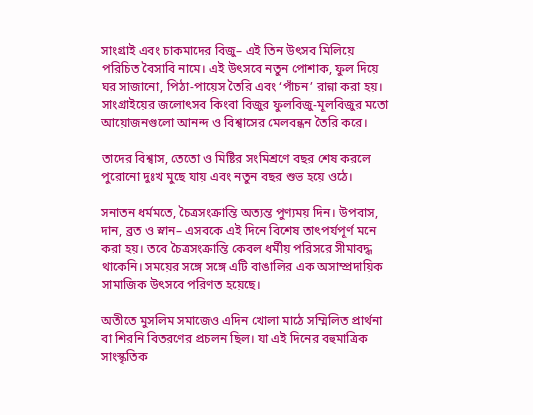সাংগ্রাই এবং চাকমাদের বিজু– এই তিন উৎসব মিলিয়ে পরিচিত বৈসাবি নামে। এই উৎসবে নতুন পোশাক, ফুল দিয়ে ঘর সাজানো, পিঠা-পায়েস তৈরি এবং ‘পাঁচন’ রান্না করা হয়। সাংগ্রাইয়ের জলোৎসব কিংবা বিজুর ফুলবিজু-মূলবিজুর মতো আয়োজনগুলো আনন্দ ও বিশ্বাসের মেলবন্ধন তৈরি করে।

তাদের বিশ্বাস, তেতো ও মিষ্টির সংমিশ্রণে বছর শেষ করলে পুরোনো দুঃখ মুছে যায় এবং নতুন বছর শুভ হয়ে ওঠে।

সনাতন ধর্মমতে, চৈত্রসংক্রান্তি অত্যন্ত পুণ্যময় দিন। উপবাস, দান, ব্রত ও স্নান– এসবকে এই দিনে বিশেষ তাৎপর্যপূর্ণ মনে করা হয়। তবে চৈত্রসংক্রান্তি কেবল ধর্মীয় পরিসরে সীমাবদ্ধ থাকেনি। সময়ের সঙ্গে সঙ্গে এটি বাঙালির এক অসাম্প্রদায়িক সামাজিক উৎসবে পরিণত হয়েছে।

অতীতে মুসলিম সমাজেও এদিন খোলা মাঠে সম্মিলিত প্রার্থনা বা শিরনি বিতরণের প্রচলন ছিল। যা এই দিনের বহুমাত্রিক সাংস্কৃতিক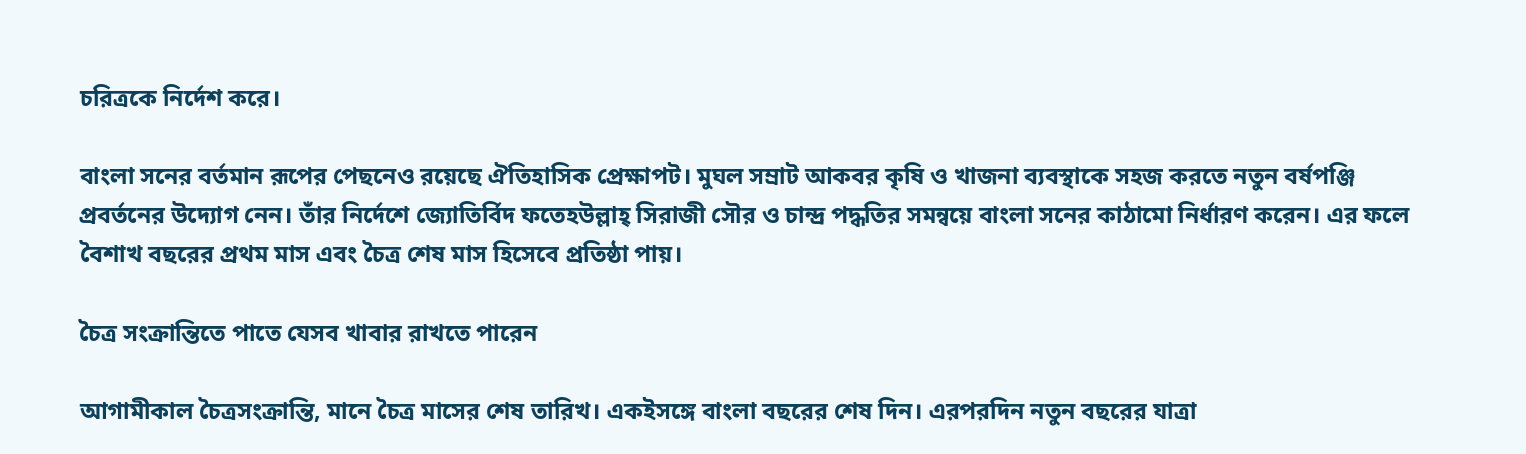চরিত্রকে নির্দেশ করে।

বাংলা সনের বর্তমান রূপের পেছনেও রয়েছে ঐতিহাসিক প্রেক্ষাপট। মুঘল সম্রাট আকবর কৃষি ও খাজনা ব্যবস্থাকে সহজ করতে নতুন বর্ষপঞ্জি প্রবর্তনের উদ্যোগ নেন। তাঁর নির্দেশে জ্যোতির্বিদ ফতেহউল্লাহ্‌ সিরাজী সৌর ও চান্দ্র পদ্ধতির সমন্বয়ে বাংলা সনের কাঠামো নির্ধারণ করেন। এর ফলে বৈশাখ বছরের প্রথম মাস এবং চৈত্র শেষ মাস হিসেবে প্রতিষ্ঠা পায়।

চৈত্র সংক্রান্তিতে পাতে যেসব খাবার রাখতে পারেন

আগামীকাল চৈত্রসংক্রান্তি, মানে চৈত্র মাসের শেষ তারিখ। একইসঙ্গে বাংলা বছরের শেষ দিন। এরপরদিন নতুন বছরের যাত্রা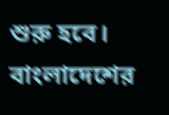শুরু হবে। বাংলাদেশের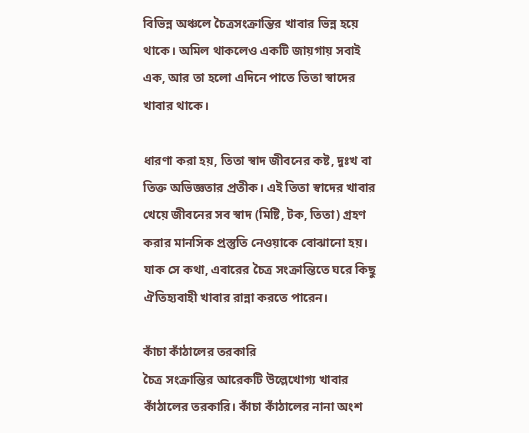বিভিন্ন অঞ্চলে চৈত্রসংক্রান্তির খাবার ভিন্ন হয়ে থাকে। অমিল থাকলেও একটি জায়গায় সবাই এক, আর তা হলো এদিনে পাতে তিতা স্বাদের খাবার থাকে।

ধারণা করা হয়, তিতা স্বাদ জীবনের কষ্ট, দুঃখ বা তিক্ত অভিজ্ঞতার প্রতীক। এই তিতা স্বাদের খাবার খেয়ে জীবনের সব স্বাদ (মিষ্টি, টক, তিতা) গ্রহণ করার মানসিক প্রস্তুতি নেওয়াকে বোঝানো হয়। যাক সে কথা, এবারের চৈত্র সংক্রান্তিতে ঘরে কিছু ঐতিহ্যবাহী খাবার রান্না করতে পারেন।

কাঁচা কাঁঠালের তরকারি
চৈত্র সংক্রান্তির আরেকটি উল্লেখোগ্য খাবার কাঁঠালের তরকারি। কাঁচা কাঁঠালের নানা অংশ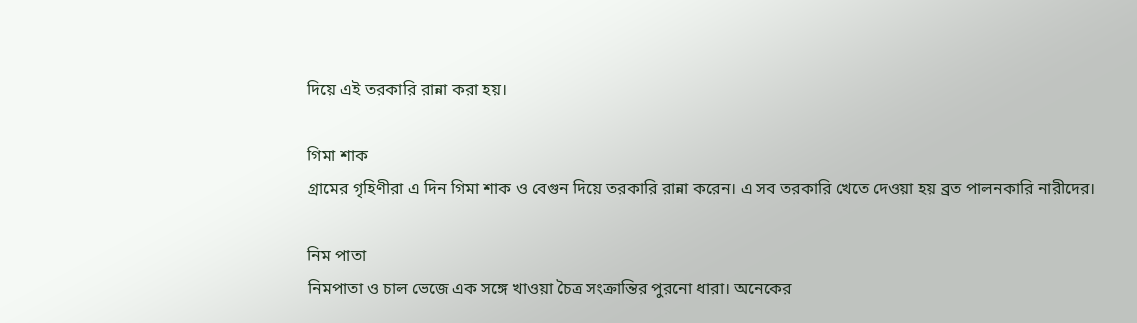দিয়ে এই তরকারি রান্না করা হয়।

গিমা শাক
গ্রামের গৃহিণীরা এ দিন গিমা শাক ও বেগুন দিয়ে তরকারি রান্না করেন। এ সব তরকারি খেতে দেওয়া হয় ব্রত পালনকারি নারীদের।

নিম পাতা
নিমপাতা ও চাল ভেজে এক সঙ্গে খাওয়া চৈত্র সংক্রান্তির পুরনো ধারা। অনেকের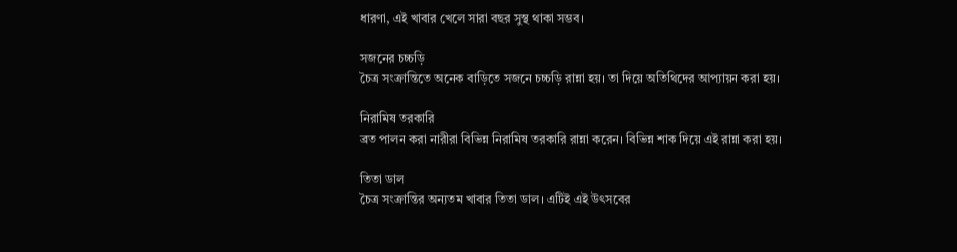ধারণা, এই খাবার খেলে সারা বছর সুস্থ থাকা সম্ভব।

সজনের চচ্চড়ি
চৈত্র সংক্রান্তিতে অনেক বাড়িতে সজনে চচ্চড়ি রান্না হয়। তা দিয়ে অতিথিদের আপ্যায়ন করা হয়।

নিরামিষ তরকারি
ব্রত পালন করা নারীরা বিভিন্ন নিরামিষ তরকারি রান্না করেন। বিভিন্ন শাক দিয়ে এই রান্না করা হয়।

তিতা ডাল
চৈত্র সংক্রান্তির অন্যতম খাবার তিতা ডাল। এটিই এই উৎসবের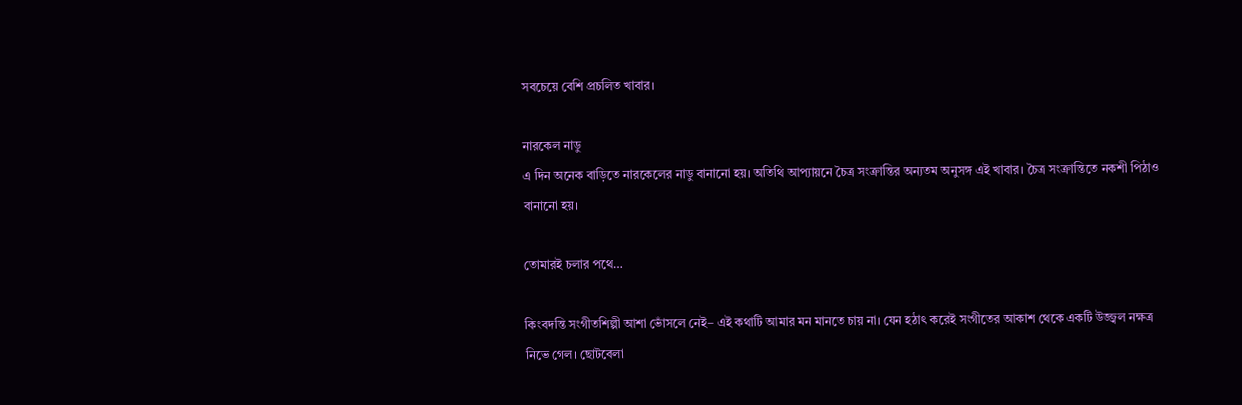সবচেয়ে বেশি প্রচলিত খাবার।

নারকেল নাডু
এ দিন অনেক বাড়িতে নারকেলের নাডু বানানো হয়। অতিথি আপ্যায়নে চৈত্র সংক্রান্তির অন্যতম অনুসঙ্গ এই খাবার। চৈত্র সংক্রান্তিতে নকশী পিঠাও বানানো হয়।

তোমারই চলার পথে…

কিংবদন্তি সংগীতশিল্পী আশা ভোঁসলে নেই– এই কথাটি আমার মন মানতে চায় না। যেন হঠাৎ করেই সংগীতের আকাশ থেকে একটি উজ্জ্বল নক্ষত্র নিভে গেল। ছোটবেলা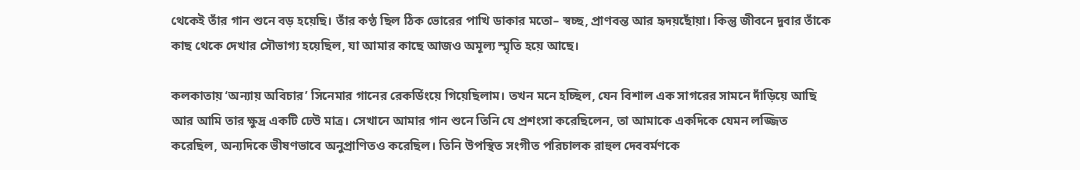থেকেই তাঁর গান শুনে বড় হয়েছি। তাঁর কণ্ঠ ছিল ঠিক ভোরের পাখি ডাকার মতো– স্বচ্ছ, প্রাণবন্ত আর হৃদয়ছোঁয়া। কিন্তু জীবনে দুবার তাঁকে কাছ থেকে দেখার সৌভাগ্য হয়েছিল, যা আমার কাছে আজও অমূল্য স্মৃতি হয়ে আছে।

কলকাতায় ‘অন্যায় অবিচার’ সিনেমার গানের রেকর্ডিংয়ে গিয়েছিলাম। তখন মনে হচ্ছিল, যেন বিশাল এক সাগরের সামনে দাঁড়িয়ে আছি আর আমি তার ক্ষুদ্র একটি ঢেউ মাত্র। সেখানে আমার গান শুনে তিনি যে প্রশংসা করেছিলেন, তা আমাকে একদিকে যেমন লজ্জিত করেছিল, অন্যদিকে ভীষণভাবে অনুপ্রাণিতও করেছিল। তিনি উপস্থিত সংগীত পরিচালক রাহুল দেববর্মণকে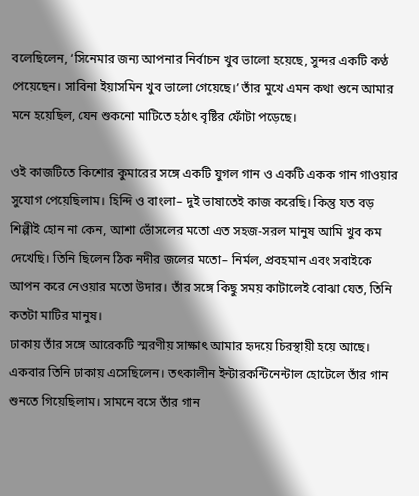বলেছিলেন, ‘সিনেমার জন্য আপনার নির্বাচন খুব ভালো হয়েছে, সুন্দর একটি কণ্ঠ পেয়েছেন। সাবিনা ইয়াসমিন খুব ভালো গেয়েছে।’ তাঁর মুখে এমন কথা শুনে আমার মনে হয়েছিল, যেন শুকনো মাটিতে হঠাৎ বৃষ্টির ফোঁটা পড়েছে।

ওই কাজটিতে কিশোর কুমারের সঙ্গে একটি যুগল গান ও একটি একক গান গাওয়ার সুযোগ পেয়েছিলাম। হিন্দি ও বাংলা– দুই ভাষাতেই কাজ করেছি। কিন্তু যত বড় শিল্পীই হোন না কেন, আশা ভোঁসলের মতো এত সহজ-সরল মানুষ আমি খুব কম দেখেছি। তিনি ছিলেন ঠিক নদীর জলের মতো– নির্মল, প্রবহমান এবং সবাইকে আপন করে নেওয়ার মতো উদার। তাঁর সঙ্গে কিছু সময় কাটালেই বোঝা যেত, তিনি কতটা মাটির মানুষ।
ঢাকায় তাঁর সঙ্গে আরেকটি স্মরণীয় সাক্ষাৎ আমার হৃদয়ে চিরস্থায়ী হয়ে আছে। একবার তিনি ঢাকায় এসেছিলেন। তৎকালীন ইন্টারকন্টিনেন্টাল হোটেলে তাঁর গান শুনতে গিয়েছিলাম। সামনে বসে তাঁর গান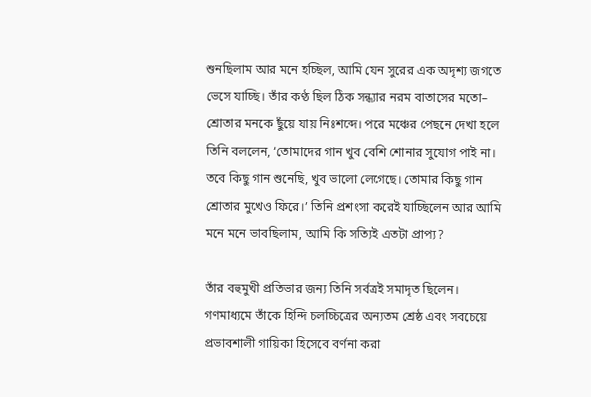শুনছিলাম আর মনে হচ্ছিল, আমি যেন সুরের এক অদৃশ্য জগতে ভেসে যাচ্ছি। তাঁর কণ্ঠ ছিল ঠিক সন্ধ্যার নরম বাতাসের মতো– শ্রোতার মনকে ছুঁয়ে যায় নিঃশব্দে। পরে মঞ্চের পেছনে দেখা হলে তিনি বললেন, ‘তোমাদের গান খুব বেশি শোনার সুযোগ পাই না। তবে কিছু গান শুনেছি, খুব ভালো লেগেছে। তোমার কিছু গান শ্রোতার মুখেও ফিরে।’ তিনি প্রশংসা করেই যাচ্ছিলেন আর আমি মনে মনে ভাবছিলাম, আমি কি সত্যিই এতটা প্রাপ্য?

তাঁর বহুমুখী প্রতিভার জন্য তিনি সর্বত্রই সমাদৃত ছিলেন। গণমাধ্যমে তাঁকে হিন্দি চলচ্চিত্রের অন্যতম শ্রেষ্ঠ এবং সবচেয়ে প্রভাবশালী গায়িকা হিসেবে বর্ণনা করা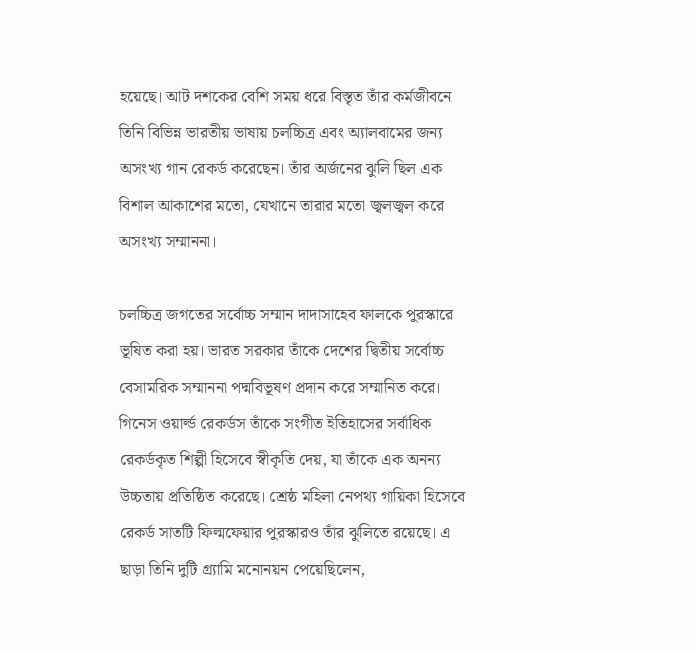হয়েছে। আট দশকের বেশি সময় ধরে বিস্তৃত তাঁর কর্মজীবনে তিনি বিভিন্ন ভারতীয় ভাষায় চলচ্চিত্র এবং অ্যালবামের জন্য অসংখ্য গান রেকর্ড করেছেন। তাঁর অর্জনের ঝুলি ছিল এক বিশাল আকাশের মতো, যেখানে তারার মতো জ্বলজ্বল করে অসংখ্য সম্মাননা।

চলচ্চিত্র জগতের সর্বোচ্চ সম্মান দাদাসাহেব ফালকে পুরস্কারে ভূষিত করা হয়। ভারত সরকার তাঁকে দেশের দ্বিতীয় সর্বোচ্চ বেসামরিক সম্মাননা পদ্মবিভূষণ প্রদান করে সম্মানিত করে। গিনেস ওয়ার্ল্ড রেকর্ডস তাঁকে সংগীত ইতিহাসের সর্বাধিক রেকর্ডকৃত শিল্পী হিসেবে স্বীকৃতি দেয়, যা তাঁকে এক অনন্য উচ্চতায় প্রতিষ্ঠিত করেছে। শ্রেষ্ঠ মহিলা নেপথ্য গায়িকা হিসেবে রেকর্ড সাতটি ফিল্মফেয়ার পুরস্কারও তাঁর ঝুলিতে রয়েছে। এ ছাড়া তিনি দুটি গ্র্যামি মনোনয়ন পেয়েছিলেন,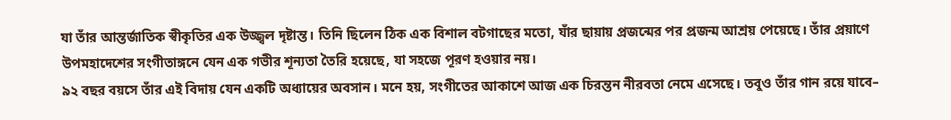যা তাঁর আন্তর্জাতিক স্বীকৃতির এক উজ্জ্বল দৃষ্টান্ত। তিনি ছিলেন ঠিক এক বিশাল বটগাছের মতো, যাঁর ছায়ায় প্রজন্মের পর প্রজন্ম আশ্রয় পেয়েছে। তাঁর প্রয়াণে উপমহাদেশের সংগীতাঙ্গনে যেন এক গভীর শূন্যতা তৈরি হয়েছে, যা সহজে পূরণ হওয়ার নয়।
৯২ বছর বয়সে তাঁর এই বিদায় যেন একটি অধ্যায়ের অবসান। মনে হয়, সংগীতের আকাশে আজ এক চিরন্তন নীরবতা নেমে এসেছে। তবুও তাঁর গান রয়ে যাবে–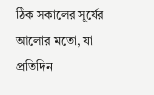ঠিক সকালের সূর্যের আলোর মতো, যা প্রতিদিন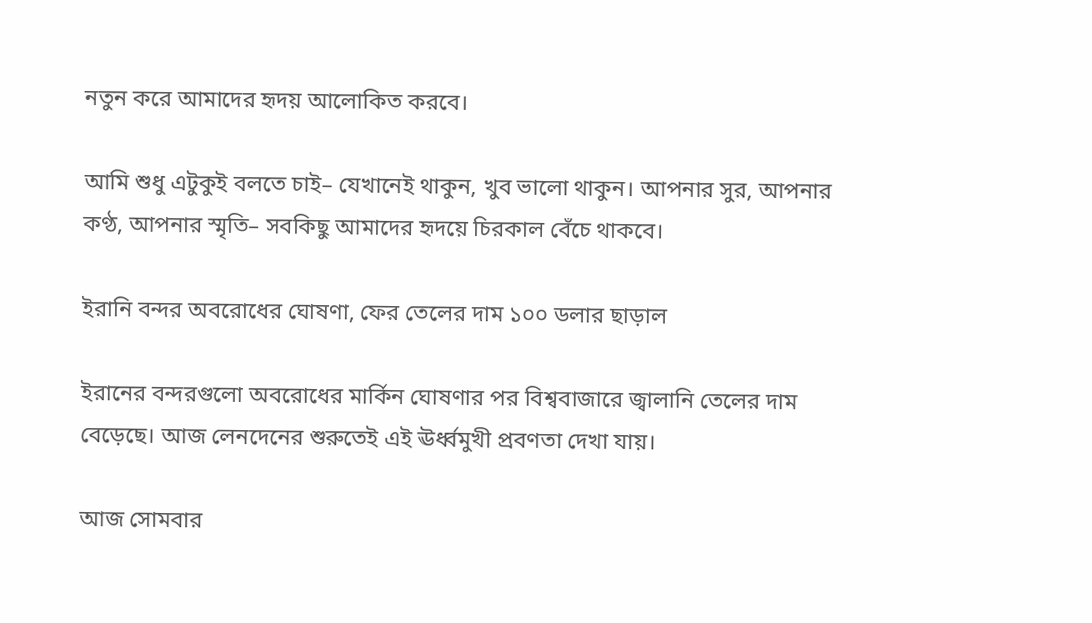নতুন করে আমাদের হৃদয় আলোকিত করবে।

আমি শুধু এটুকুই বলতে চাই– যেখানেই থাকুন, খুব ভালো থাকুন। আপনার সুর, আপনার কণ্ঠ, আপনার স্মৃতি– সবকিছু আমাদের হৃদয়ে চিরকাল বেঁচে থাকবে।

ইরানি বন্দর অবরোধের ঘোষণা, ফের তেলের দাম ১০০ ডলার ছাড়াল

ইরানের বন্দরগুলো অবরোধের মার্কিন ঘোষণার পর বিশ্ববাজারে জ্বালানি তেলের দাম বেড়েছে। আজ লেনদেনের শুরুতেই এই ঊর্ধ্বমুখী প্রবণতা দেখা যায়।

আজ সোমবার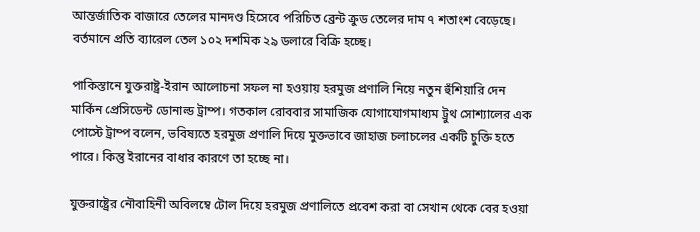আন্তর্জাতিক বাজারে তেলের মানদণ্ড হিসেবে পরিচিত ব্রেন্ট ক্রুড তেলের দাম ৭ শতাংশ বেড়েছে। বর্তমানে প্রতি ব্যারেল তেল ১০২ দশমিক ২৯ ডলারে বিক্রি হচ্ছে।

পাকিস্তানে যুক্তরাষ্ট্র-ইরান আলোচনা সফল না হওয়ায় হরমুজ প্রণালি নিয়ে নতুন হুঁশিয়ারি দেন মার্কিন প্রেসিডেন্ট ডোনাল্ড ট্রাম্প। গতকাল রোববার সামাজিক যোগাযোগমাধ্যম ট্রুথ সোশ্যালের এক পোস্টে ট্রাম্প বলেন, ভবিষ্যতে হরমুজ প্রণালি দিয়ে মুক্তভাবে জাহাজ চলাচলের একটি চুক্তি হতে পারে। কিন্তু ইরানের বাধার কারণে তা হচ্ছে না।

যুক্তরাষ্ট্রের নৌবাহিনী অবিলম্বে টোল দিয়ে হরমুজ প্রণালিতে প্রবেশ করা বা সেখান থেকে বের হওয়া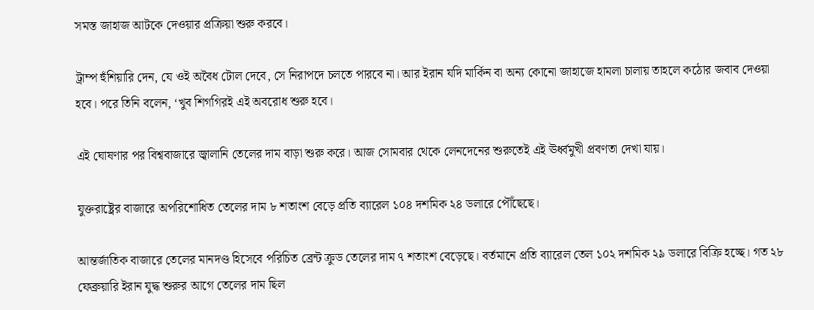সমস্ত জাহাজ আটকে দেওয়ার প্রক্রিয়া শুরু করবে।

ট্রাম্প হুঁশিয়ারি দেন, যে ওই অবৈধ টোল দেবে, সে নিরাপদে চলতে পারবে না। আর ইরান যদি মার্কিন বা অন্য কোনো জাহাজে হামলা চালায় তাহলে কঠোর জবাব দেওয়া হবে। পরে তিনি বলেন, ‘খুব শিগগিরই এই অবরোধ শুরু হবে।

এই ঘোষণার পর বিশ্ববাজারে জ্বালানি তেলের দাম বাড়া শুরু করে। আজ সোমবার থেকে লেনদেনের শুরুতেই এই ঊর্ধ্বমুখী প্রবণতা দেখা যায়।

যুক্তরাষ্ট্রের বাজারে অপরিশোধিত তেলের দাম ৮ শতাংশ বেড়ে প্রতি ব্যারেল ১০৪ দশমিক ২৪ ডলারে পৌঁছেছে।

আন্তর্জাতিক বাজারে তেলের মানদণ্ড হিসেবে পরিচিত ব্রেন্ট ক্রুড তেলের দাম ৭ শতাংশ বেড়েছে। বর্তমানে প্রতি ব্যারেল তেল ১০২ দশমিক ২৯ ডলারে বিক্রি হচ্ছে। গত ২৮ ফেব্রুয়ারি ইরান যুদ্ধ শুরুর আগে তেলের দাম ছিল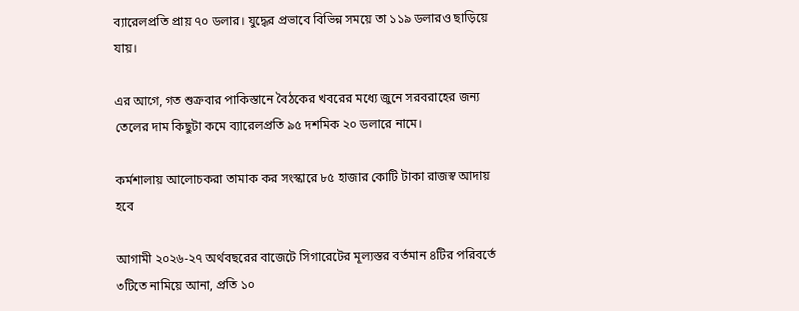ব্যারেলপ্রতি প্রায় ৭০ ডলার। যুদ্ধের প্রভাবে বিভিন্ন সময়ে তা ১১৯ ডলারও ছাড়িয়ে যায়।

এর আগে, গত শুক্রবার পাকিস্তানে বৈঠকের খবরের মধ্যে জুনে সরবরাহের জন্য তেলের দাম কিছুটা কমে ব্যারেলপ্রতি ৯৫ দশমিক ২০ ডলারে নামে।

কর্মশালায় আলোচকরা তামাক কর সংস্কারে ৮৫ হাজার কোটি টাকা রাজস্ব আদায় হবে

আগামী ২০২৬-২৭ অর্থবছরের বাজেটে সিগারেটের মূল্যস্তর বর্তমান ৪টির পরিবর্তে ৩টিতে নামিয়ে আনা, প্রতি ১০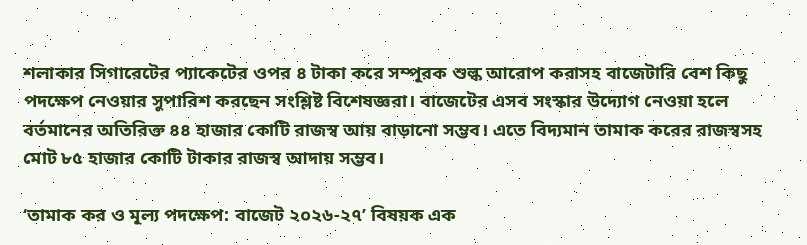শলাকার সিগারেটের প্যাকেটের ওপর ৪ টাকা করে সম্পূরক শুল্ক আরোপ করাসহ বাজেটারি বেশ কিছু পদক্ষেপ নেওয়ার সুপারিশ করছেন সংশ্লিষ্ট বিশেষজ্ঞরা। বাজেটের এসব সংস্কার উদ্যোগ নেওয়া হলে বর্তমানের অতিরিক্ত ৪৪ হাজার কোটি রাজস্ব আয় বাড়ানো সম্ভব। এতে বিদ্যমান তামাক করের রাজস্বসহ মোট ৮৫ হাজার কোটি টাকার রাজস্ব আদায় সম্ভব।

‘তামাক কর ও মূল্য পদক্ষেপ: বাজেট ২০২৬-২৭’ বিষয়ক এক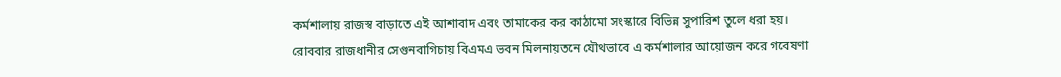কর্মশালায় রাজস্ব বাড়াতে এই আশাবাদ এবং তামাকের কর কাঠামো সংস্কারে বিভিন্ন সুপারিশ তুলে ধরা হয়। রোববার রাজধানীর সেগুনবাগিচায় বিএমএ ভবন মিলনায়তনে যৌথভাবে এ কর্মশালার আয়োজন করে গবেষণা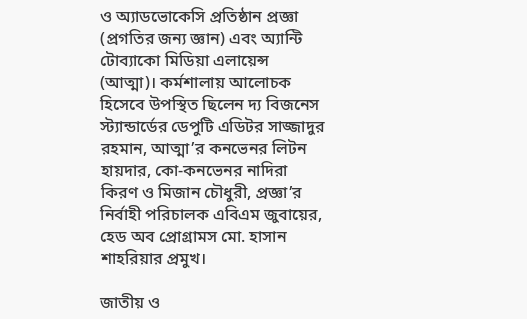ও অ্যাডভোকেসি প্রতিষ্ঠান প্রজ্ঞা (প্রগতির জন্য জ্ঞান) এবং অ্যান্টি টোব্যাকো মিডিয়া এলায়েন্স (আত্মা)। কর্মশালায় আলোচক হিসেবে উপস্থিত ছিলেন দ্য বিজনেস স্ট্যান্ডার্ডের ডেপুটি এডিটর সাজ্জাদুর রহমান, আত্মা’র কনভেনর লিটন হায়দার, কো-কনভেনর নাদিরা কিরণ ও মিজান চৌধুরী, প্রজ্ঞা’র নির্বাহী পরিচালক এবিএম জুবায়ের, হেড অব প্রোগ্রামস মো. হাসান শাহরিয়ার প্রমুখ।

জাতীয় ও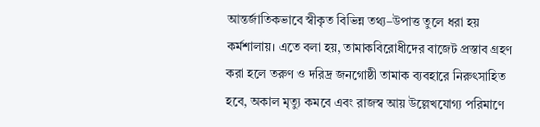আন্তর্জাতিকভাবে স্বীকৃত বিভিন্ন তথ্য–উপাত্ত তুলে ধরা হয় কর্মশালায়। এতে বলা হয়, তামাকবিরোধীদের বাজেট প্রস্তাব গ্রহণ করা হলে তরুণ ও দরিদ্র জনগোষ্ঠী তামাক ব্যবহারে নিরুৎসাহিত হবে, অকাল মৃত্যু কমবে এবং রাজস্ব আয় উল্লেখযোগ্য পরিমাণে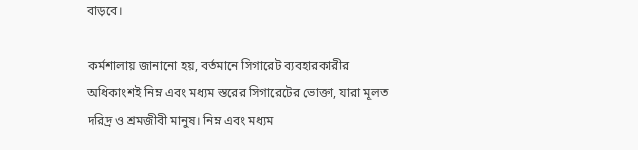বাড়বে।

কর্মশালায় জানানো হয়, বর্তমানে সিগারেট ব্যবহারকারীর অধিকাংশই নিম্ন এবং মধ্যম স্তরের সিগারেটের ভোক্তা, যারা মূলত দরিদ্র ও শ্রমজীবী মানুষ। নিম্ন এবং মধ্যম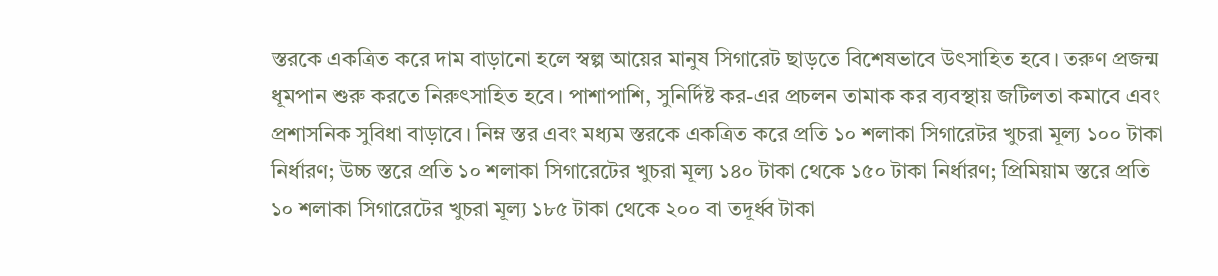স্তরকে একত্রিত করে দাম বাড়ানো হলে স্বল্প আয়ের মানুষ সিগারেট ছাড়তে বিশেষভাবে উৎসাহিত হবে। তরুণ প্রজন্ম ধূমপান শুরু করতে নিরুৎসাহিত হবে। পাশাপাশি, সুনির্দিষ্ট কর-এর প্রচলন তামাক কর ব্যবস্থায় জটিলতা কমাবে এবং প্রশাসনিক সুবিধা বাড়াবে। নিম্ন স্তর এবং মধ্যম স্তরকে একত্রিত করে প্রতি ১০ শলাকা সিগারেটর খুচরা মূল্য ১০০ টাকা নির্ধারণ; উচ্চ স্তরে প্রতি ১০ শলাকা সিগারেটের খুচরা মূল্য ১৪০ টাকা থেকে ১৫০ টাকা নির্ধারণ; প্রিমিয়াম স্তরে প্রতি ১০ শলাকা সিগারেটের খুচরা মূল্য ১৮৫ টাকা থেকে ২০০ বা তদূর্ধ্ব টাকা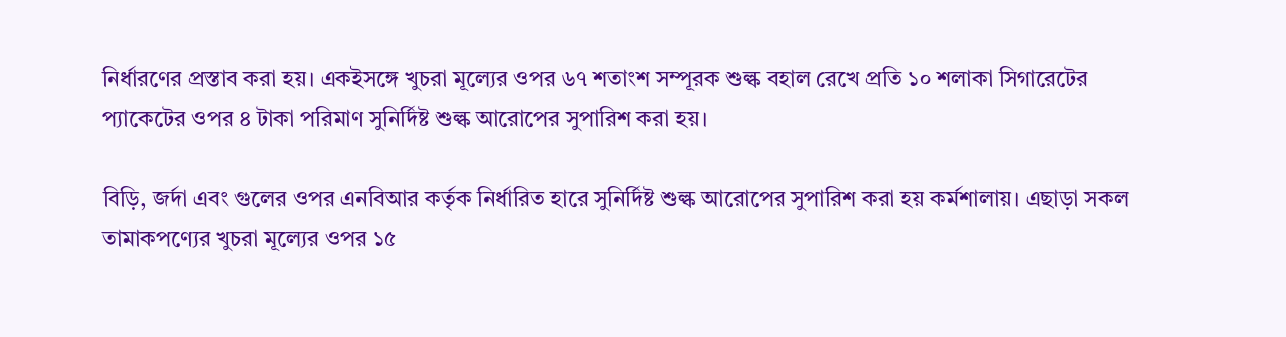নির্ধারণের প্রস্তাব করা হয়। একইসঙ্গে খুচরা মূল্যের ওপর ৬৭ শতাংশ সম্পূরক শুল্ক বহাল রেখে প্রতি ১০ শলাকা সিগারেটের প্যাকেটের ওপর ৪ টাকা পরিমাণ সুনির্দিষ্ট শুল্ক আরোপের সুপারিশ করা হয়।

বিড়ি, জর্দা এবং গুলের ওপর এনবিআর কর্তৃক নির্ধারিত হারে সুনির্দিষ্ট শুল্ক আরোপের সুপারিশ করা হয় কর্মশালায়। এছাড়া সকল তামাকপণ্যের খুচরা মূল্যের ওপর ১৫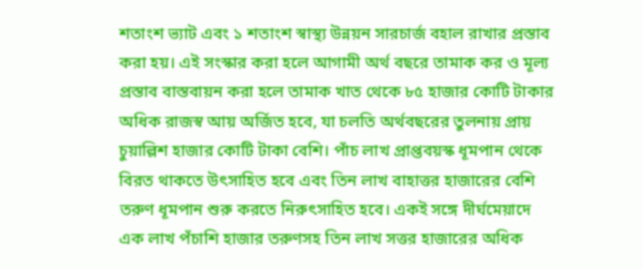শতাংশ ভ্যাট এবং ১ শতাংশ স্বাস্থ্য উন্নয়ন সারচার্জ বহাল রাখার প্রস্তাব করা হয়। এই সংস্কার করা হলে আগামী অর্থ বছরে তামাক কর ও মূল্য প্রস্তাব বাস্তবায়ন করা হলে তামাক খাত থেকে ৮৫ হাজার কোটি টাকার অধিক রাজস্ব আয় অর্জিত হবে, যা চলতি অর্থবছরের তুলনায় প্রায় চুয়াল্লিশ হাজার কোটি টাকা বেশি। পাঁচ লাখ প্রাপ্তবয়স্ক ধূমপান থেকে বিরত থাকতে উৎসাহিত হবে এবং তিন লাখ বাহাত্তর হাজারের বেশি তরুণ ধূমপান শুরু করতে নিরুৎসাহিত হবে। একই সঙ্গে দীর্ঘমেয়াদে এক লাখ পঁচাশি হাজার তরুণসহ তিন লাখ সত্তর হাজারের অধিক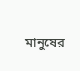মানুষের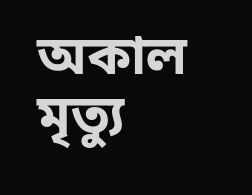অকাল মৃত্যু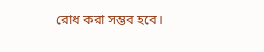রোধ করা সম্ভব হবে।